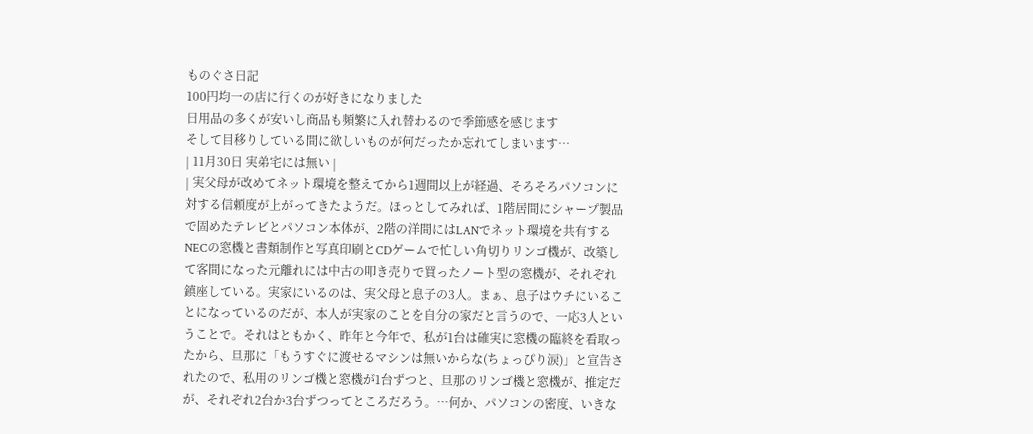ものぐさ日記
100円均一の店に行くのが好きになりました
日用品の多くが安いし商品も頻繁に入れ替わるので季節感を感じます
そして目移りしている間に欲しいものが何だったか忘れてしまいます…
| 11月30日 実弟宅には無い |
| 実父母が改めてネット環境を整えてから1週間以上が経過、そろそろパソコンに対する信頼度が上がってきたようだ。ほっとしてみれば、1階居間にシャープ製品で固めたテレビとパソコン本体が、2階の洋間にはLANでネット環境を共有するNECの窓機と書類制作と写真印刷とCDゲームで忙しい角切りリンゴ機が、改築して客間になった元離れには中古の叩き売りで買ったノート型の窓機が、それぞれ鎮座している。実家にいるのは、実父母と息子の3人。まぁ、息子はウチにいることになっているのだが、本人が実家のことを自分の家だと言うので、一応3人ということで。それはともかく、昨年と今年で、私が1台は確実に窓機の臨終を看取ったから、旦那に「もうすぐに渡せるマシンは無いからな(ちょっぴり涙)」と宣告されたので、私用のリンゴ機と窓機が1台ずつと、旦那のリンゴ機と窓機が、推定だが、それぞれ2台か3台ずつってところだろう。…何か、パソコンの密度、いきな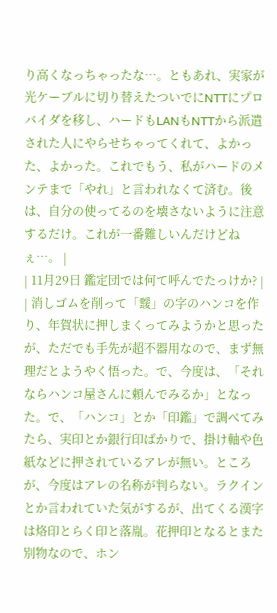り高くなっちゃったな…。ともあれ、実家が光ケーブルに切り替えたついでにNTTにプロバイダを移し、ハードもLANもNTTから派遣された人にやらせちゃってくれて、よかった、よかった。これでもう、私がハードのメンテまで「やれ」と言われなくて済む。後は、自分の使ってるのを壊さないように注意するだけ。これが一番難しいんだけどねぇ…。 |
| 11月29日 鑑定団では何て呼んでたっけか? |
| 消しゴムを削って「靉」の字のハンコを作り、年賀状に押しまくってみようかと思ったが、ただでも手先が超不器用なので、まず無理だとようやく悟った。で、今度は、「それならハンコ屋さんに頼んでみるか」となった。で、「ハンコ」とか「印鑑」で調べてみたら、実印とか銀行印ばかりで、掛け軸や色紙などに押されているアレが無い。ところが、今度はアレの名称が判らない。ラクインとか言われていた気がするが、出てくる漢字は烙印とらく印と落胤。花押印となるとまた別物なので、ホン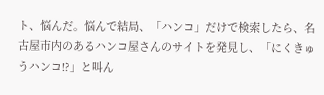ト、悩んだ。悩んで結局、「ハンコ」だけで検索したら、名古屋市内のあるハンコ屋さんのサイトを発見し、「にくきゅうハンコ!?」と叫ん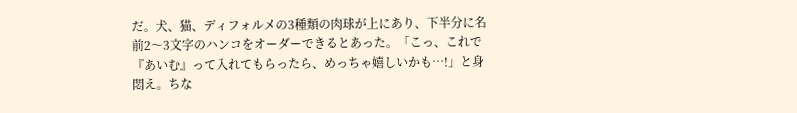だ。犬、猫、ディフォルメの3種類の肉球が上にあり、下半分に名前2〜3文字のハンコをオーダーできるとあった。「こっ、これで『あいむ』って入れてもらったら、めっちゃ嬉しいかも…!」と身悶え。ちな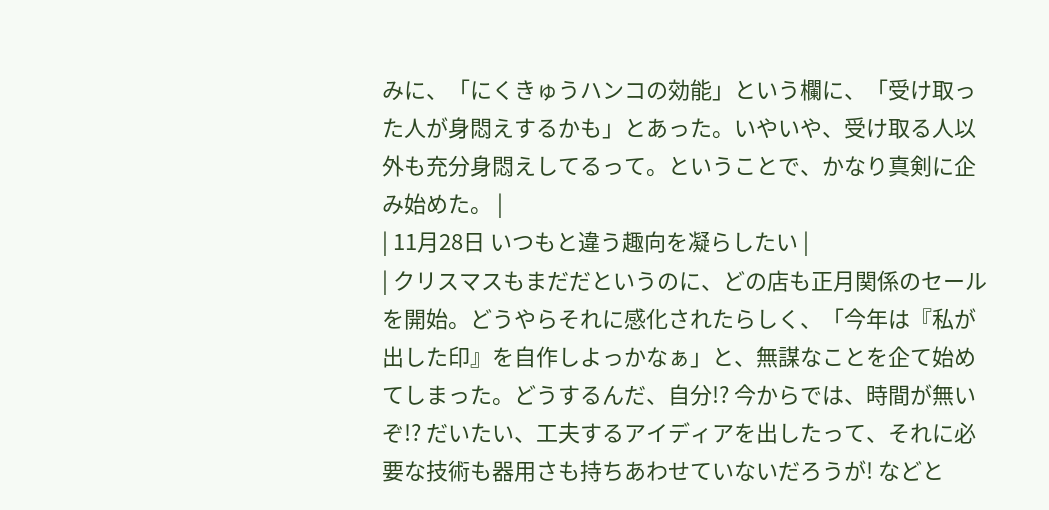みに、「にくきゅうハンコの効能」という欄に、「受け取った人が身悶えするかも」とあった。いやいや、受け取る人以外も充分身悶えしてるって。ということで、かなり真剣に企み始めた。 |
| 11月28日 いつもと違う趣向を凝らしたい |
| クリスマスもまだだというのに、どの店も正月関係のセールを開始。どうやらそれに感化されたらしく、「今年は『私が出した印』を自作しよっかなぁ」と、無謀なことを企て始めてしまった。どうするんだ、自分!? 今からでは、時間が無いぞ!? だいたい、工夫するアイディアを出したって、それに必要な技術も器用さも持ちあわせていないだろうが! などと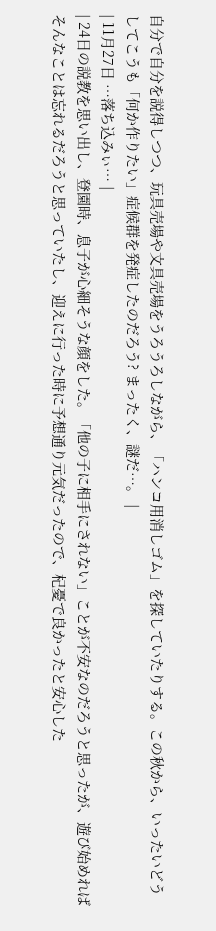自分で自分を説得しつつ、玩具売場や文具売場をうろうろしながら、「ハンコ用消しゴム」を探していたりする。この秋から、いったいどうしてこうも「何か作りたい」症候群を発症したのだろう? まったく、謎だ…。 |
| 11月27日 …落ち込みぃ… |
| 24日の説教を思い出し、登園時、息子が心細そうな顔をした。「他の子に相手にされない」ことが不安なのだろうと思ったが、遊び始めればそんなことは忘れるだろうと思っていたし、迎えに行った時に予想通り元気だったので、杞憂で良かったと安心した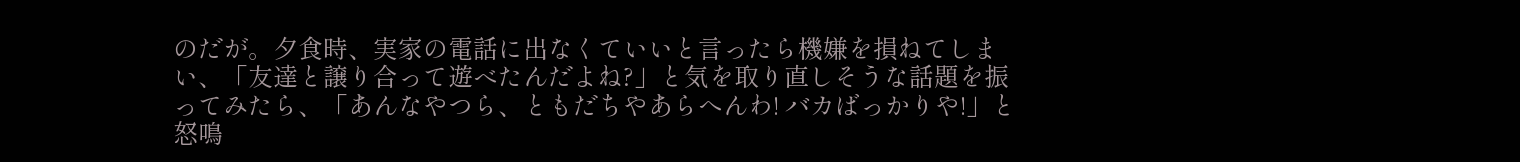のだが。夕食時、実家の電話に出なくていいと言ったら機嫌を損ねてしまい、「友達と譲り合って遊べたんだよね?」と気を取り直しそうな話題を振ってみたら、「あんなやつら、ともだちやあらへんわ! バカばっかりや!」と怒鳴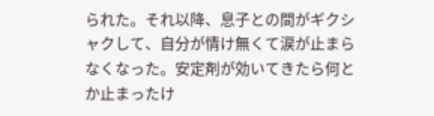られた。それ以降、息子との間がギクシャクして、自分が情け無くて涙が止まらなくなった。安定剤が効いてきたら何とか止まったけ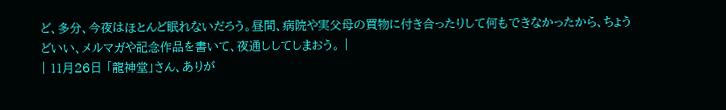ど、多分、今夜はほとんど眠れないだろう。昼間、病院や実父母の買物に付き合ったりして何もできなかったから、ちょうどいい、メルマガや記念作品を書いて、夜通ししてしまおう。 |
| 11月26日 「龍神堂」さん、ありが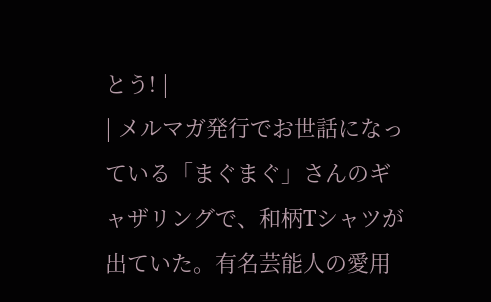とう! |
| メルマガ発行でお世話になっている「まぐまぐ」さんのギャザリングで、和柄Tシャツが出ていた。有名芸能人の愛用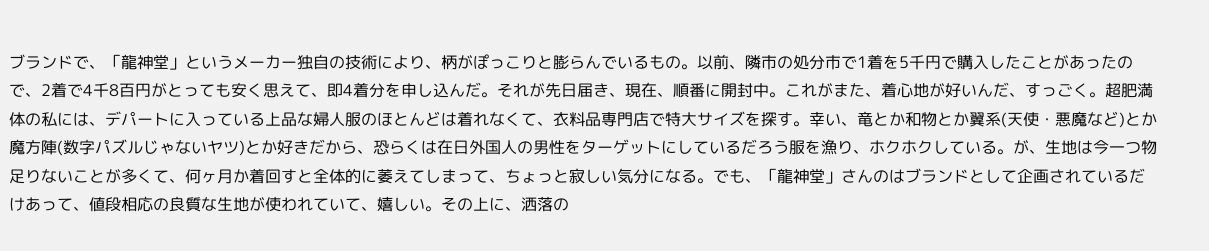ブランドで、「龍神堂」というメーカー独自の技術により、柄がぽっこりと膨らんでいるもの。以前、隣市の処分市で1着を5千円で購入したことがあったので、2着で4千8百円がとっても安く思えて、即4着分を申し込んだ。それが先日届き、現在、順番に開封中。これがまた、着心地が好いんだ、すっごく。超肥満体の私には、デパートに入っている上品な婦人服のほとんどは着れなくて、衣料品専門店で特大サイズを探す。幸い、竜とか和物とか翼系(天使・悪魔など)とか魔方陣(数字パズルじゃないヤツ)とか好きだから、恐らくは在日外国人の男性をターゲットにしているだろう服を漁り、ホクホクしている。が、生地は今一つ物足りないことが多くて、何ヶ月か着回すと全体的に萎えてしまって、ちょっと寂しい気分になる。でも、「龍神堂」さんのはブランドとして企画されているだけあって、値段相応の良質な生地が使われていて、嬉しい。その上に、洒落の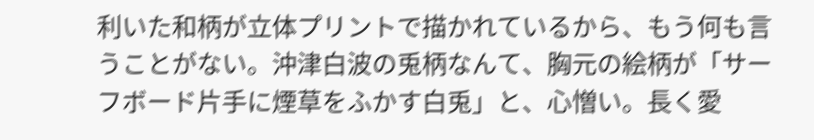利いた和柄が立体プリントで描かれているから、もう何も言うことがない。沖津白波の兎柄なんて、胸元の絵柄が「サーフボード片手に煙草をふかす白兎」と、心憎い。長く愛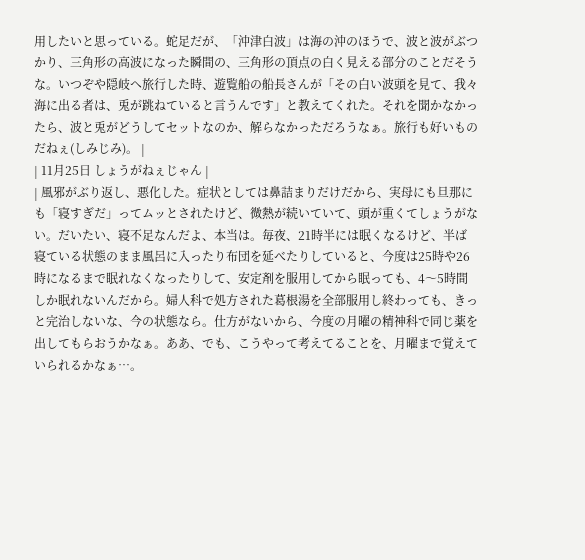用したいと思っている。蛇足だが、「沖津白波」は海の沖のほうで、波と波がぶつかり、三角形の高波になった瞬間の、三角形の頂点の白く見える部分のことだそうな。いつぞや隠岐へ旅行した時、遊覧船の船長さんが「その白い波頭を見て、我々海に出る者は、兎が跳ねていると言うんです」と教えてくれた。それを聞かなかったら、波と兎がどうしてセットなのか、解らなかっただろうなぁ。旅行も好いものだねぇ(しみじみ)。 |
| 11月25日 しょうがねぇじゃん |
| 風邪がぶり返し、悪化した。症状としては鼻詰まりだけだから、実母にも旦那にも「寝すぎだ」ってムッとされたけど、微熱が続いていて、頭が重くてしょうがない。だいたい、寝不足なんだよ、本当は。毎夜、21時半には眠くなるけど、半ば寝ている状態のまま風呂に入ったり布団を延べたりしていると、今度は25時や26時になるまで眠れなくなったりして、安定剤を服用してから眠っても、4〜5時間しか眠れないんだから。婦人科で処方された葛根湯を全部服用し終わっても、きっと完治しないな、今の状態なら。仕方がないから、今度の月曜の精神科で同じ薬を出してもらおうかなぁ。ああ、でも、こうやって考えてることを、月曜まで覚えていられるかなぁ…。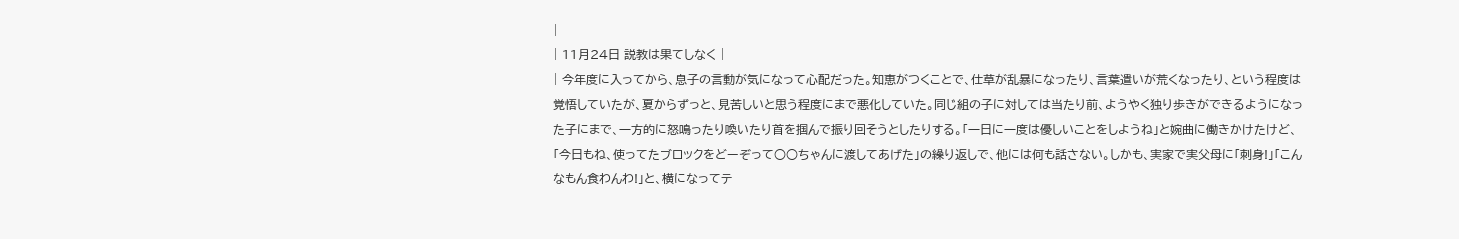|
| 11月24日 説教は果てしなく |
| 今年度に入ってから、息子の言動が気になって心配だった。知恵がつくことで、仕草が乱暴になったり、言葉遣いが荒くなったり、という程度は覚悟していたが、夏からずっと、見苦しいと思う程度にまで悪化していた。同じ組の子に対しては当たり前、ようやく独り歩きができるようになった子にまで、一方的に怒鳴ったり喚いたり首を掴んで振り回そうとしたりする。「一日に一度は優しいことをしようね」と婉曲に働きかけたけど、「今日もね、使ってたブロックをどーぞって○○ちゃんに渡してあげた」の繰り返しで、他には何も話さない。しかも、実家で実父母に「刺身!」「こんなもん食わんわ!」と、横になってテ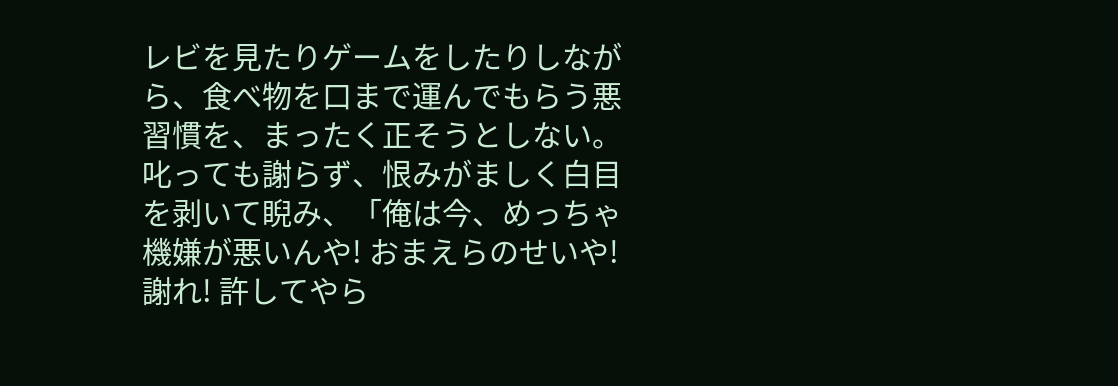レビを見たりゲームをしたりしながら、食べ物を口まで運んでもらう悪習慣を、まったく正そうとしない。叱っても謝らず、恨みがましく白目を剥いて睨み、「俺は今、めっちゃ機嫌が悪いんや! おまえらのせいや! 謝れ! 許してやら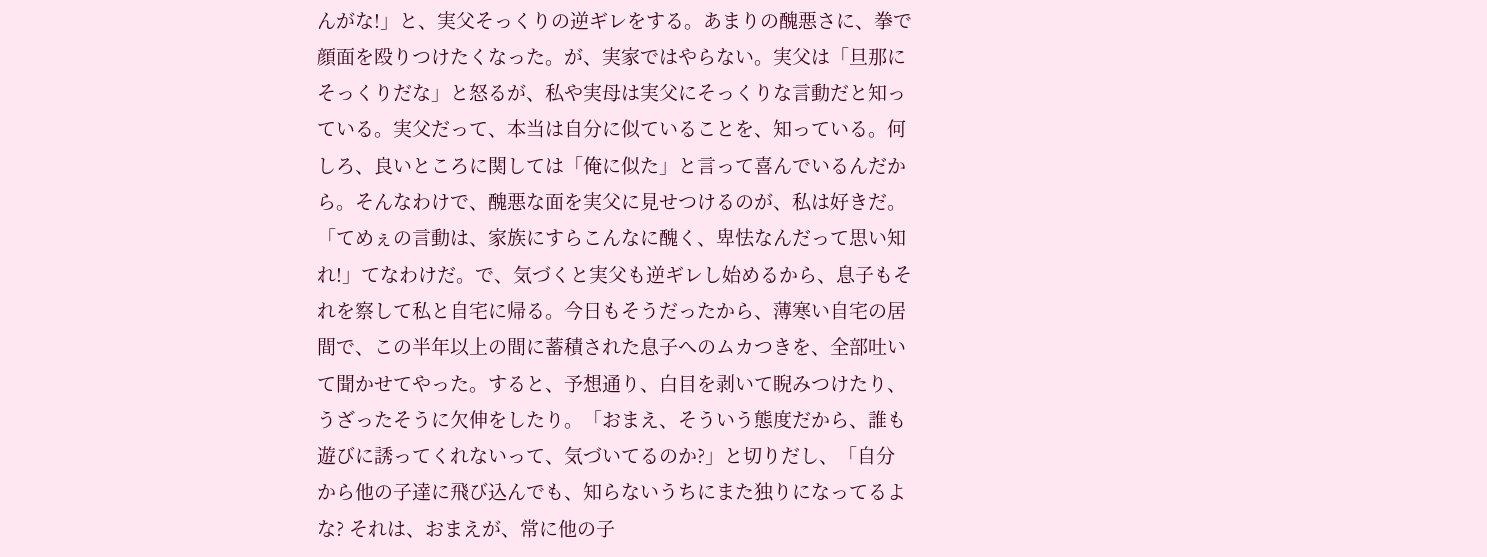んがな!」と、実父そっくりの逆ギレをする。あまりの醜悪さに、拳で顔面を殴りつけたくなった。が、実家ではやらない。実父は「旦那にそっくりだな」と怒るが、私や実母は実父にそっくりな言動だと知っている。実父だって、本当は自分に似ていることを、知っている。何しろ、良いところに関しては「俺に似た」と言って喜んでいるんだから。そんなわけで、醜悪な面を実父に見せつけるのが、私は好きだ。「てめぇの言動は、家族にすらこんなに醜く、卑怯なんだって思い知れ!」てなわけだ。で、気づくと実父も逆ギレし始めるから、息子もそれを察して私と自宅に帰る。今日もそうだったから、薄寒い自宅の居間で、この半年以上の間に蓄積された息子へのムカつきを、全部吐いて聞かせてやった。すると、予想通り、白目を剥いて睨みつけたり、うざったそうに欠伸をしたり。「おまえ、そういう態度だから、誰も遊びに誘ってくれないって、気づいてるのか?」と切りだし、「自分から他の子達に飛び込んでも、知らないうちにまた独りになってるよな? それは、おまえが、常に他の子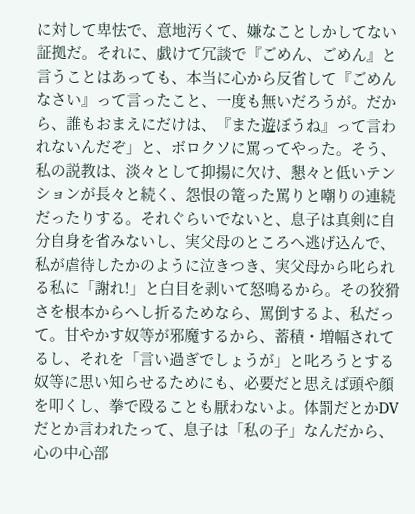に対して卑怯で、意地汚くて、嫌なことしかしてない証拠だ。それに、戯けて冗談で『ごめん、ごめん』と言うことはあっても、本当に心から反省して『ごめんなさい』って言ったこと、一度も無いだろうが。だから、誰もおまえにだけは、『また遊ぼうね』って言われないんだぞ」と、ボロクソに罵ってやった。そう、私の説教は、淡々として抑揚に欠け、懇々と低いテンションが長々と続く、怨恨の篭った罵りと嘲りの連続だったりする。それぐらいでないと、息子は真剣に自分自身を省みないし、実父母のところへ逃げ込んで、私が虐待したかのように泣きつき、実父母から叱られる私に「謝れ!」と白目を剥いて怒鳴るから。その狡猾さを根本からへし折るためなら、罵倒するよ、私だって。甘やかす奴等が邪魔するから、蓄積・増幅されてるし、それを「言い過ぎでしょうが」と叱ろうとする奴等に思い知らせるためにも、必要だと思えば頭や顔を叩くし、拳で殴ることも厭わないよ。体罰だとかDVだとか言われたって、息子は「私の子」なんだから、心の中心部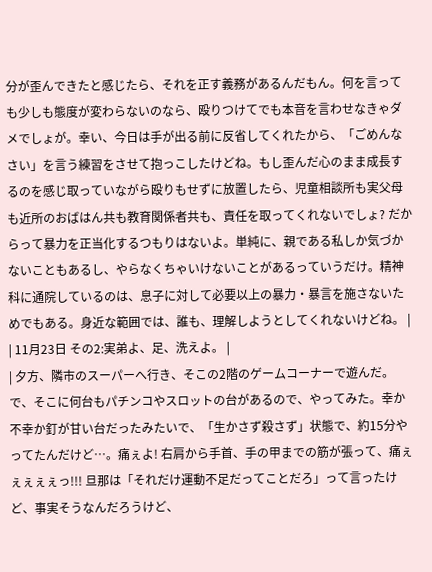分が歪んできたと感じたら、それを正す義務があるんだもん。何を言っても少しも態度が変わらないのなら、殴りつけてでも本音を言わせなきゃダメでしょが。幸い、今日は手が出る前に反省してくれたから、「ごめんなさい」を言う練習をさせて抱っこしたけどね。もし歪んだ心のまま成長するのを感じ取っていながら殴りもせずに放置したら、児童相談所も実父母も近所のおばはん共も教育関係者共も、責任を取ってくれないでしょ? だからって暴力を正当化するつもりはないよ。単純に、親である私しか気づかないこともあるし、やらなくちゃいけないことがあるっていうだけ。精神科に通院しているのは、息子に対して必要以上の暴力・暴言を施さないためでもある。身近な範囲では、誰も、理解しようとしてくれないけどね。 |
| 11月23日 その2:実弟よ、足、洗えよ。 |
| 夕方、隣市のスーパーへ行き、そこの2階のゲームコーナーで遊んだ。で、そこに何台もパチンコやスロットの台があるので、やってみた。幸か不幸か釘が甘い台だったみたいで、「生かさず殺さず」状態で、約15分やってたんだけど…。痛ぇよ! 右肩から手首、手の甲までの筋が張って、痛ぇぇぇぇぇっ!!! 旦那は「それだけ運動不足だってことだろ」って言ったけど、事実そうなんだろうけど、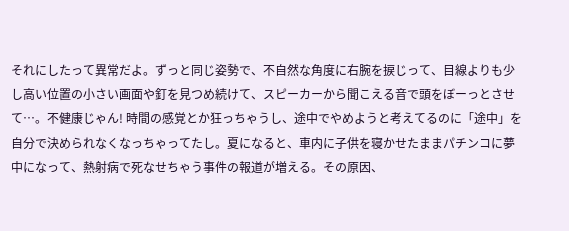それにしたって異常だよ。ずっと同じ姿勢で、不自然な角度に右腕を捩じって、目線よりも少し高い位置の小さい画面や釘を見つめ続けて、スピーカーから聞こえる音で頭をぼーっとさせて…。不健康じゃん! 時間の感覚とか狂っちゃうし、途中でやめようと考えてるのに「途中」を自分で決められなくなっちゃってたし。夏になると、車内に子供を寝かせたままパチンコに夢中になって、熱射病で死なせちゃう事件の報道が増える。その原因、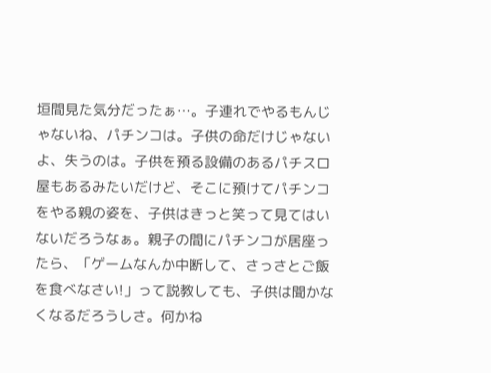垣間見た気分だったぁ…。子連れでやるもんじゃないね、パチンコは。子供の命だけじゃないよ、失うのは。子供を預る設備のあるパチスロ屋もあるみたいだけど、そこに預けてパチンコをやる親の姿を、子供はきっと笑って見てはいないだろうなぁ。親子の間にパチンコが居座ったら、「ゲームなんか中断して、さっさとご飯を食べなさい!」って説教しても、子供は聞かなくなるだろうしさ。何かね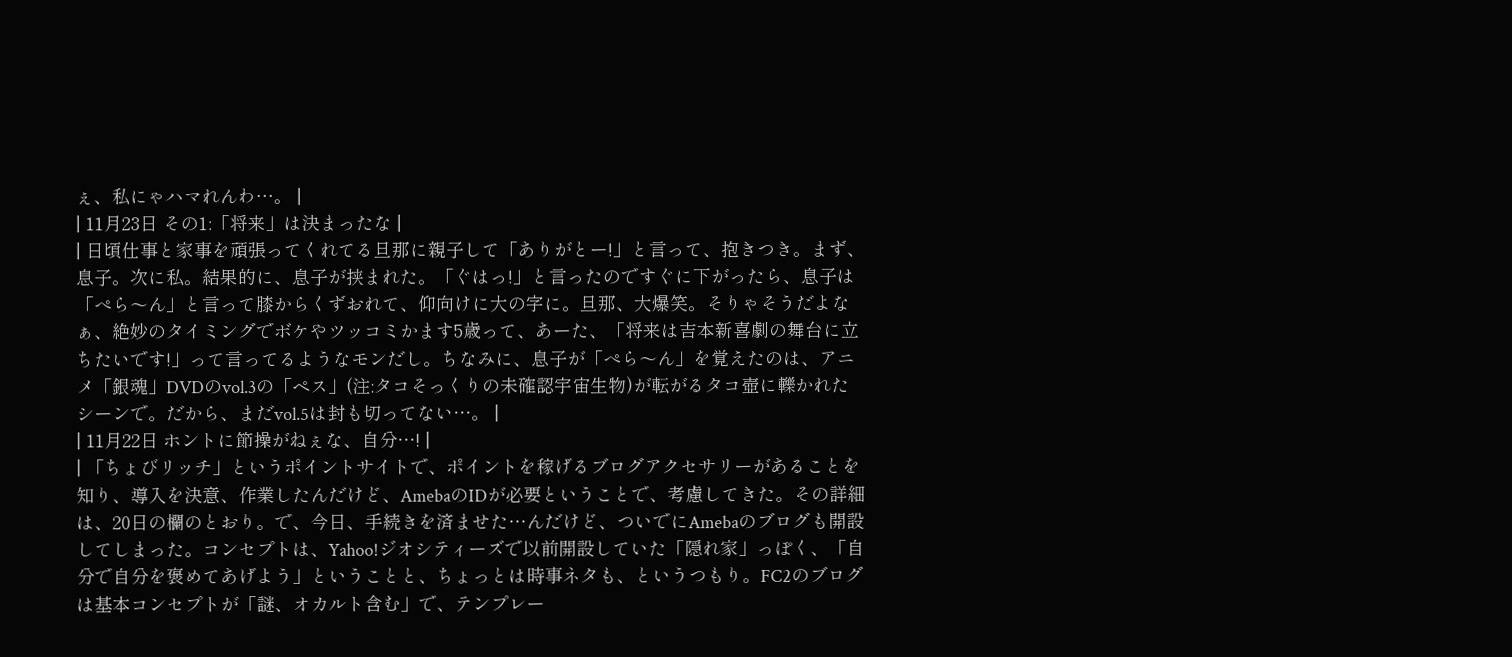ぇ、私にゃハマれんわ…。 |
| 11月23日 その1:「将来」は決まったな |
| 日頃仕事と家事を頑張ってくれてる旦那に親子して「ありがとー!」と言って、抱きつき。まず、息子。次に私。結果的に、息子が挟まれた。「ぐはっ!」と言ったのですぐに下がったら、息子は「ぺら〜ん」と言って膝からくずおれて、仰向けに大の字に。旦那、大爆笑。そりゃそうだよなぁ、絶妙のタイミングでボケやツッコミかます5歳って、あーた、「将来は吉本新喜劇の舞台に立ちたいです!」って言ってるようなモンだし。ちなみに、息子が「ぺら〜ん」を覚えたのは、アニメ「銀魂」DVDのvol.3の「ペス」(注:タコそっくりの未確認宇宙生物)が転がるタコ壺に轢かれたシーンで。だから、まだvol.5は封も切ってない…。 |
| 11月22日 ホントに節操がねぇな、自分…! |
| 「ちょびリッチ」というポイントサイトで、ポイントを稼げるブログアクセサリーがあることを知り、導入を決意、作業したんだけど、AmebaのIDが必要ということで、考慮してきた。その詳細は、20日の欄のとおり。で、今日、手続きを済ませた…んだけど、ついでにAmebaのブログも開設してしまった。コンセプトは、Yahoo!ジオシティーズで以前開設していた「隠れ家」っぽく、「自分で自分を褒めてあげよう」ということと、ちょっとは時事ネタも、というつもり。FC2のブログは基本コンセプトが「謎、オカルト含む」で、テンプレー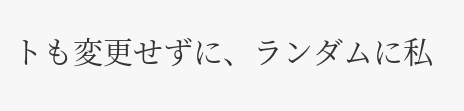トも変更せずに、ランダムに私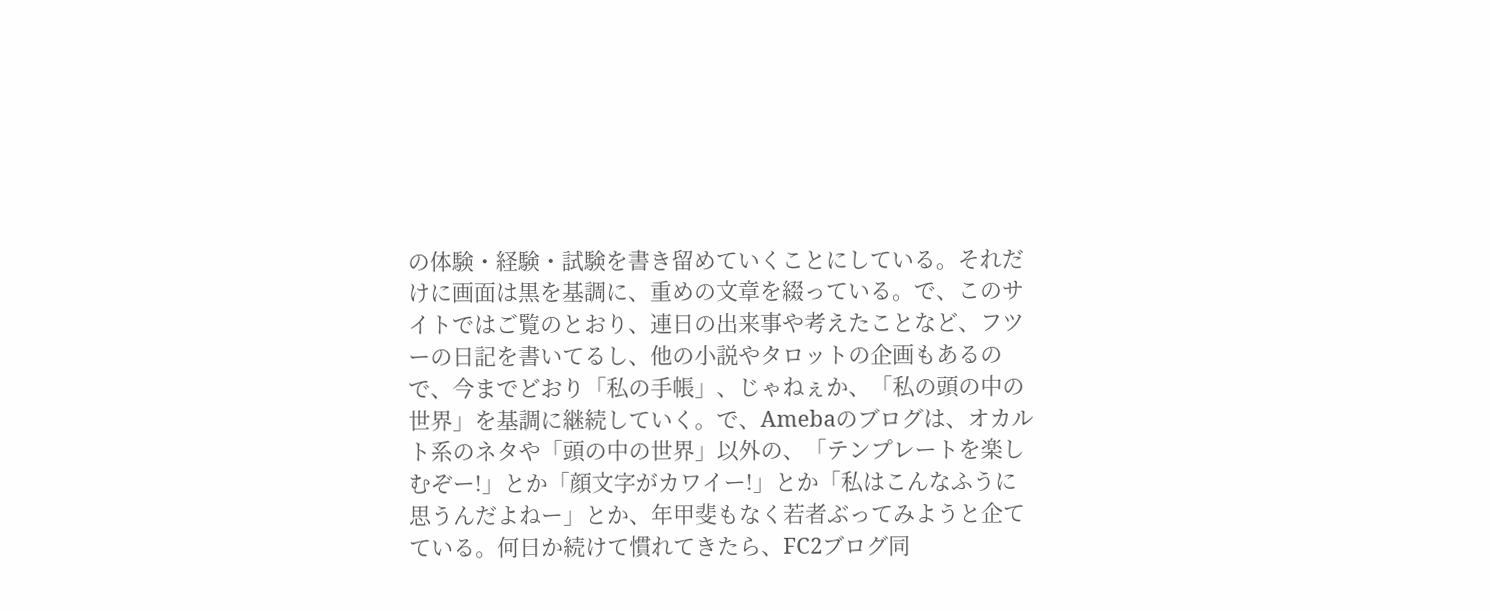の体験・経験・試験を書き留めていくことにしている。それだけに画面は黒を基調に、重めの文章を綴っている。で、このサイトではご覧のとおり、連日の出来事や考えたことなど、フツーの日記を書いてるし、他の小説やタロットの企画もあるので、今までどおり「私の手帳」、じゃねぇか、「私の頭の中の世界」を基調に継続していく。で、Amebaのブログは、オカルト系のネタや「頭の中の世界」以外の、「テンプレートを楽しむぞー!」とか「顔文字がカワイー!」とか「私はこんなふうに思うんだよねー」とか、年甲斐もなく若者ぶってみようと企てている。何日か続けて慣れてきたら、FC2ブログ同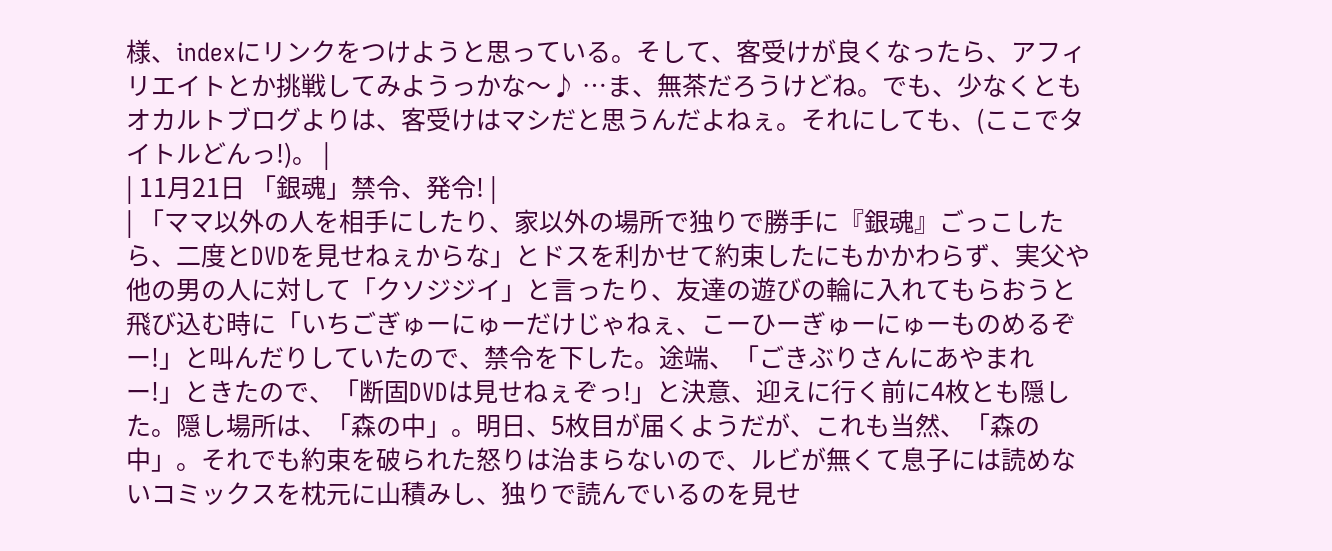様、indexにリンクをつけようと思っている。そして、客受けが良くなったら、アフィリエイトとか挑戦してみようっかな〜♪ …ま、無茶だろうけどね。でも、少なくともオカルトブログよりは、客受けはマシだと思うんだよねぇ。それにしても、(ここでタイトルどんっ!)。 |
| 11月21日 「銀魂」禁令、発令! |
| 「ママ以外の人を相手にしたり、家以外の場所で独りで勝手に『銀魂』ごっこしたら、二度とDVDを見せねぇからな」とドスを利かせて約束したにもかかわらず、実父や他の男の人に対して「クソジジイ」と言ったり、友達の遊びの輪に入れてもらおうと飛び込む時に「いちごぎゅーにゅーだけじゃねぇ、こーひーぎゅーにゅーものめるぞー!」と叫んだりしていたので、禁令を下した。途端、「ごきぶりさんにあやまれー!」ときたので、「断固DVDは見せねぇぞっ!」と決意、迎えに行く前に4枚とも隠した。隠し場所は、「森の中」。明日、5枚目が届くようだが、これも当然、「森の中」。それでも約束を破られた怒りは治まらないので、ルビが無くて息子には読めないコミックスを枕元に山積みし、独りで読んでいるのを見せ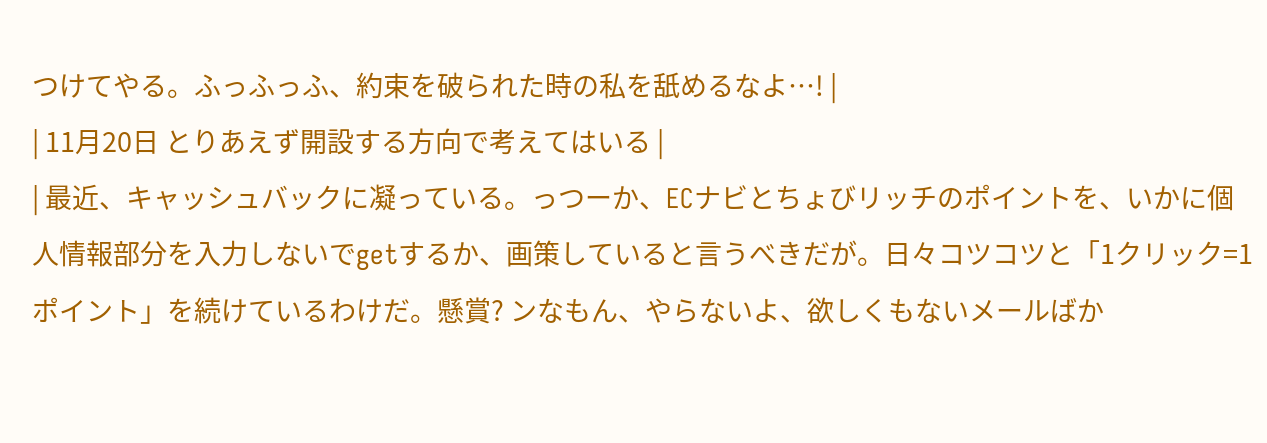つけてやる。ふっふっふ、約束を破られた時の私を舐めるなよ…! |
| 11月20日 とりあえず開設する方向で考えてはいる |
| 最近、キャッシュバックに凝っている。っつーか、ECナビとちょびリッチのポイントを、いかに個人情報部分を入力しないでgetするか、画策していると言うべきだが。日々コツコツと「1クリック=1ポイント」を続けているわけだ。懸賞? ンなもん、やらないよ、欲しくもないメールばか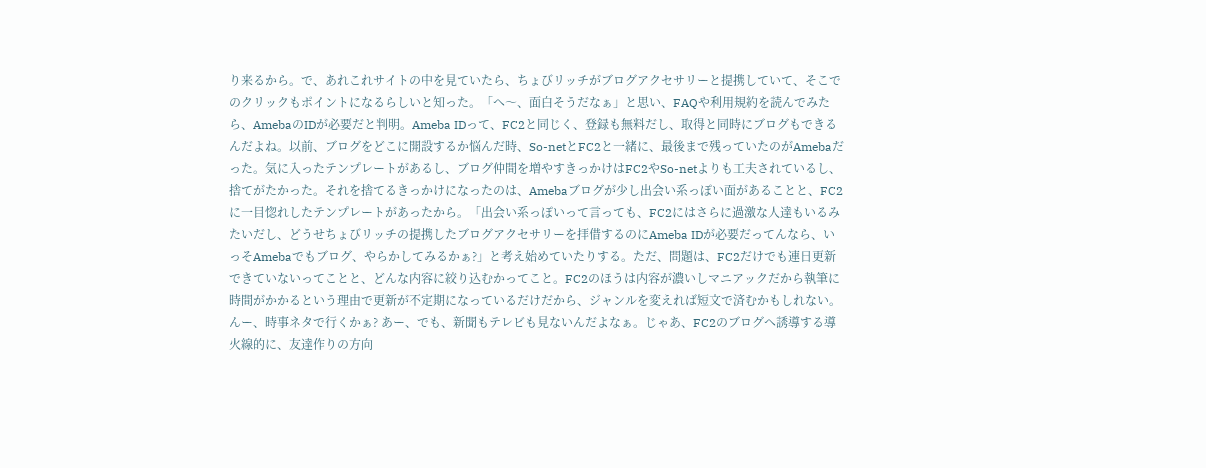り来るから。で、あれこれサイトの中を見ていたら、ちょびリッチがブログアクセサリーと提携していて、そこでのクリックもポイントになるらしいと知った。「へ〜、面白そうだなぁ」と思い、FAQや利用規約を読んでみたら、AmebaのIDが必要だと判明。Ameba IDって、FC2と同じく、登録も無料だし、取得と同時にブログもできるんだよね。以前、ブログをどこに開設するか悩んだ時、So-netとFC2と一緒に、最後まで残っていたのがAmebaだった。気に入ったテンプレートがあるし、ブログ仲間を増やすきっかけはFC2やSo-netよりも工夫されているし、捨てがたかった。それを捨てるきっかけになったのは、Amebaブログが少し出会い系っぽい面があることと、FC2に一目惚れしたテンプレートがあったから。「出会い系っぽいって言っても、FC2にはさらに過激な人達もいるみたいだし、どうせちょびリッチの提携したブログアクセサリーを拝借するのにAmeba IDが必要だってんなら、いっそAmebaでもブログ、やらかしてみるかぁ?」と考え始めていたりする。ただ、問題は、FC2だけでも連日更新できていないってことと、どんな内容に絞り込むかってこと。FC2のほうは内容が濃いしマニアックだから執筆に時間がかかるという理由で更新が不定期になっているだけだから、ジャンルを変えれば短文で済むかもしれない。んー、時事ネタで行くかぁ? あー、でも、新聞もテレビも見ないんだよなぁ。じゃあ、FC2のブログへ誘導する導火線的に、友達作りの方向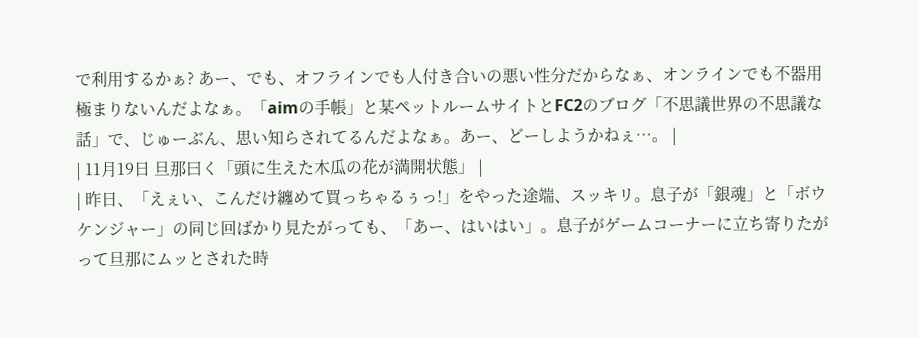で利用するかぁ? あー、でも、オフラインでも人付き合いの悪い性分だからなぁ、オンラインでも不器用極まりないんだよなぁ。「aimの手帳」と某ペットルームサイトとFC2のブログ「不思議世界の不思議な話」で、じゅーぶん、思い知らされてるんだよなぁ。あー、どーしようかねぇ…。 |
| 11月19日 旦那曰く「頭に生えた木瓜の花が満開状態」 |
| 昨日、「えぇい、こんだけ纏めて買っちゃるぅっ!」をやった途端、スッキリ。息子が「銀魂」と「ボウケンジャー」の同じ回ばかり見たがっても、「あー、はいはい」。息子がゲームコーナーに立ち寄りたがって旦那にムッとされた時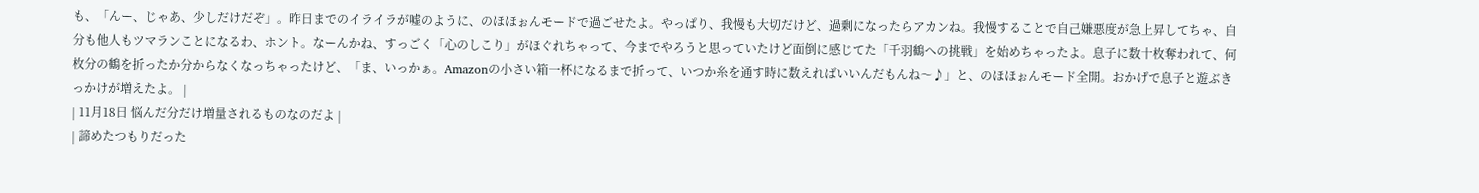も、「んー、じゃあ、少しだけだぞ」。昨日までのイライラが嘘のように、のほほぉんモードで過ごせたよ。やっぱり、我慢も大切だけど、過剰になったらアカンね。我慢することで自己嫌悪度が急上昇してちゃ、自分も他人もツマランことになるわ、ホント。なーんかね、すっごく「心のしこり」がほぐれちゃって、今までやろうと思っていたけど面倒に感じてた「千羽鶴への挑戦」を始めちゃったよ。息子に数十枚奪われて、何枚分の鶴を折ったか分からなくなっちゃったけど、「ま、いっかぁ。Amazonの小さい箱一杯になるまで折って、いつか糸を通す時に数えればいいんだもんね〜♪」と、のほほぉんモード全開。おかげで息子と遊ぶきっかけが増えたよ。 |
| 11月18日 悩んだ分だけ増量されるものなのだよ |
| 諦めたつもりだった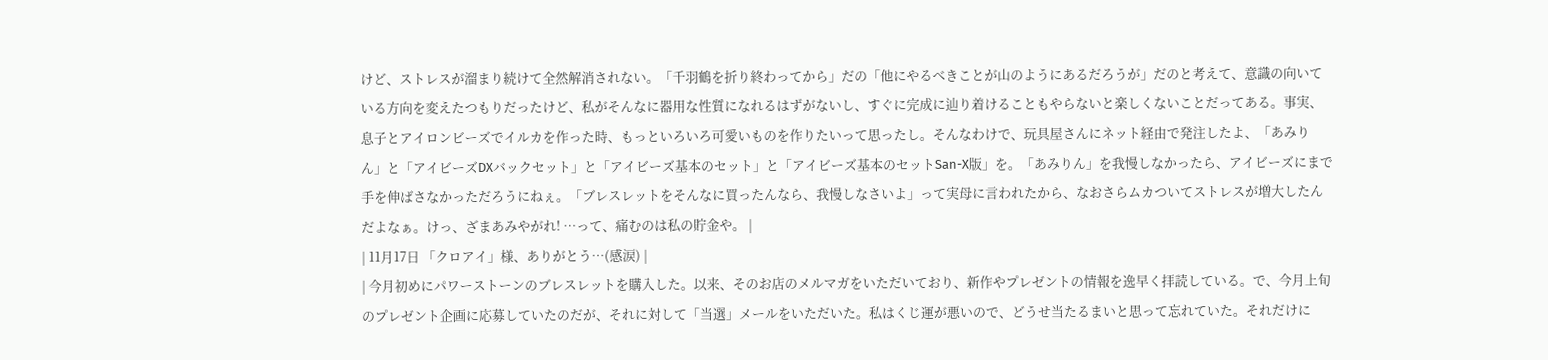けど、ストレスが溜まり続けて全然解消されない。「千羽鶴を折り終わってから」だの「他にやるべきことが山のようにあるだろうが」だのと考えて、意識の向いている方向を変えたつもりだったけど、私がそんなに器用な性質になれるはずがないし、すぐに完成に辿り着けることもやらないと楽しくないことだってある。事実、息子とアイロンビーズでイルカを作った時、もっといろいろ可愛いものを作りたいって思ったし。そんなわけで、玩具屋さんにネット経由で発注したよ、「あみりん」と「アイビーズDXバックセット」と「アイビーズ基本のセット」と「アイビーズ基本のセットSan-X版」を。「あみりん」を我慢しなかったら、アイビーズにまで手を伸ばさなかっただろうにねぇ。「ブレスレットをそんなに買ったんなら、我慢しなさいよ」って実母に言われたから、なおさらムカついてストレスが増大したんだよなぁ。けっ、ざまあみやがれ! …って、痛むのは私の貯金や。 |
| 11月17日 「クロアイ」様、ありがとう…(感涙) |
| 今月初めにパワーストーンのブレスレットを購入した。以来、そのお店のメルマガをいただいており、新作やプレゼントの情報を逸早く拝読している。で、今月上旬のプレゼント企画に応募していたのだが、それに対して「当選」メールをいただいた。私はくじ運が悪いので、どうせ当たるまいと思って忘れていた。それだけに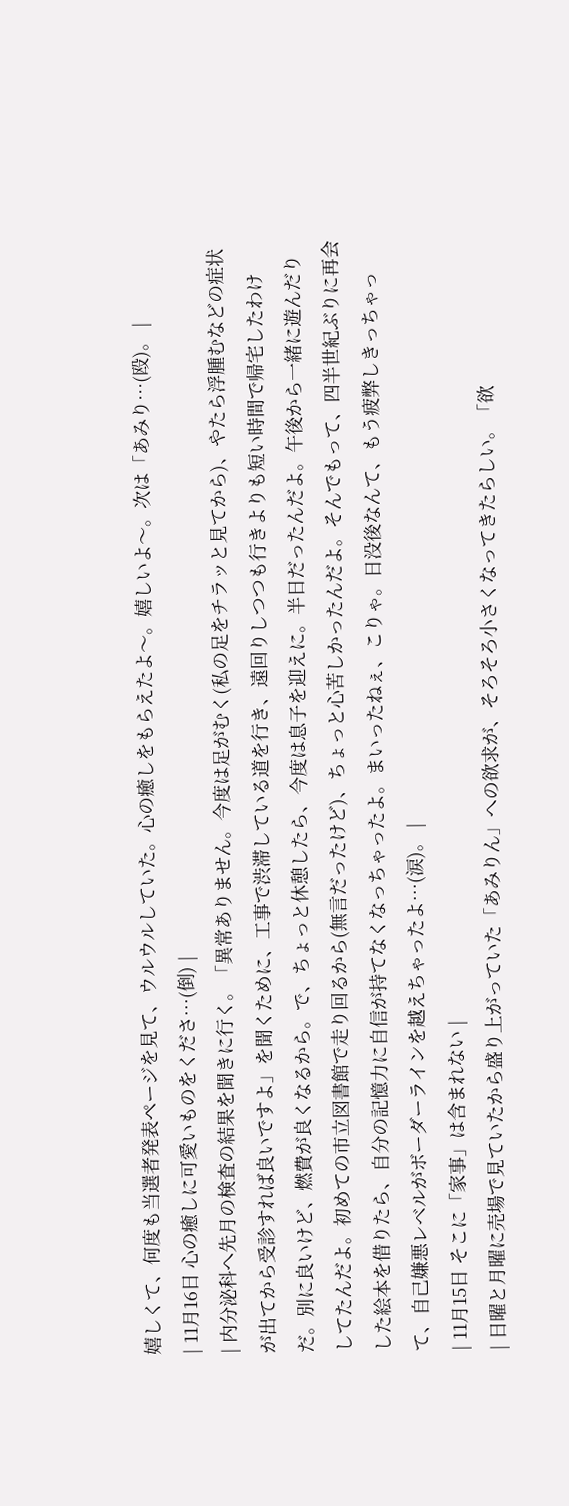嬉しくて、何度も当選者発表ページを見て、ウルウルしていた。心の癒しをもらえたよ〜。嬉しいよ〜。次は「あみり…(殴)。 |
| 11月16日 心の癒しに可愛いものをくださ…(倒) |
| 内分泌科へ先月の検査の結果を聞きに行く。「異常ありません。今度は足がむく(私の足をチラッと見てから)、やたら浮腫むなどの症状が出てから受診すれば良いですよ」を聞くために、工事で渋滞している道を行き、遠回りしつつも行きよりも短い時間で帰宅したわけだ。別に良いけど、燃費が良くなるから。で、ちょっと休憩したら、今度は息子を迎えに。半日だったんだよ。午後から一緒に遊んだりしてたんだよ。初めての市立図書館で走り回るから(無言だったけど)、ちょっと心苦しかったんだよ。そんでもって、四半世紀ぶりに再会した絵本を借りたら、自分の記憶力に自信が持てなくなっちゃったよ。まいったねぇ、こりゃ。日没後なんて、もう疲弊しきっちゃって、自己嫌悪レベルがボーダーラインを越えちゃったよ…(涙)。 |
| 11月15日 そこに「家事」は含まれない |
| 日曜と月曜に売場で見ていたから盛り上がっていた「あみりん」への欲求が、そろそろ小さくなってきたらしい。「欲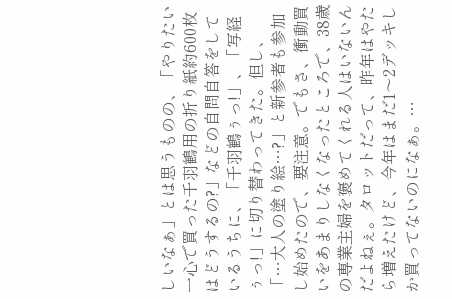しいなぁ」とは思うものの、「やりたい一心で買った千羽鶴用の折り紙約600枚はどうするの?」などの自問自答をしているうちに、「千羽鶴ぅっ!」、「写経ぅっ!」に切り替わってきた。但し、「…大人の塗り絵…?」と新参者も参加し始めたので、要注意。でもさ、衝動買いをあまりしなくなったところで、38歳の専業主婦を褒めてくれる人はいないんだよねぇ。タロットだって、昨年はやたら増えたけど、今年はまだ1〜2デッキしか買ってないのになぁ。…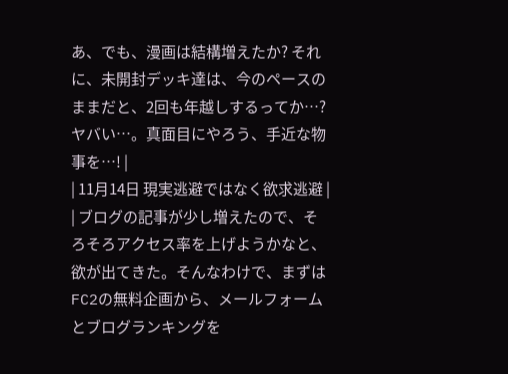あ、でも、漫画は結構増えたか? それに、未開封デッキ達は、今のペースのままだと、2回も年越しするってか…? ヤバい…。真面目にやろう、手近な物事を…! |
| 11月14日 現実逃避ではなく欲求逃避 |
| ブログの記事が少し増えたので、そろそろアクセス率を上げようかなと、欲が出てきた。そんなわけで、まずはFC2の無料企画から、メールフォームとブログランキングを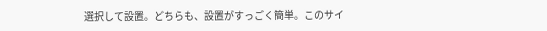選択して設置。どちらも、設置がすっごく簡単。このサイ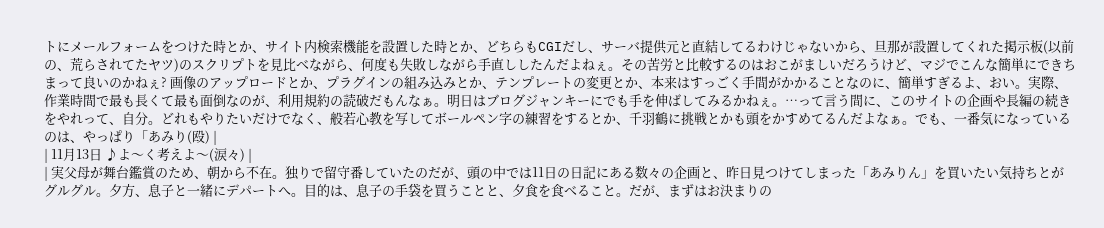トにメールフォームをつけた時とか、サイト内検索機能を設置した時とか、どちらもCGIだし、サーバ提供元と直結してるわけじゃないから、旦那が設置してくれた掲示板(以前の、荒らされてたヤツ)のスクリプトを見比べながら、何度も失敗しながら手直ししたんだよねぇ。その苦労と比較するのはおこがましいだろうけど、マジでこんな簡単にできちまって良いのかねぇ? 画像のアップロードとか、プラグインの組み込みとか、テンプレートの変更とか、本来はすっごく手間がかかることなのに、簡単すぎるよ、おい。実際、作業時間で最も長くて最も面倒なのが、利用規約の読破だもんなぁ。明日はブログジャンキーにでも手を伸ばしてみるかねぇ。…って言う間に、このサイトの企画や長編の続きをやれって、自分。どれもやりたいだけでなく、般若心教を写してボールペン字の練習をするとか、千羽鶴に挑戦とかも頭をかすめてるんだよなぁ。でも、一番気になっているのは、やっぱり「あみり(殴) |
| 11月13日 ♪よ〜く考えよ〜(涙々) |
| 実父母が舞台鑑賞のため、朝から不在。独りで留守番していたのだが、頭の中では11日の日記にある数々の企画と、昨日見つけてしまった「あみりん」を買いたい気持ちとがグルグル。夕方、息子と一緒にデパートへ。目的は、息子の手袋を買うことと、夕食を食べること。だが、まずはお決まりの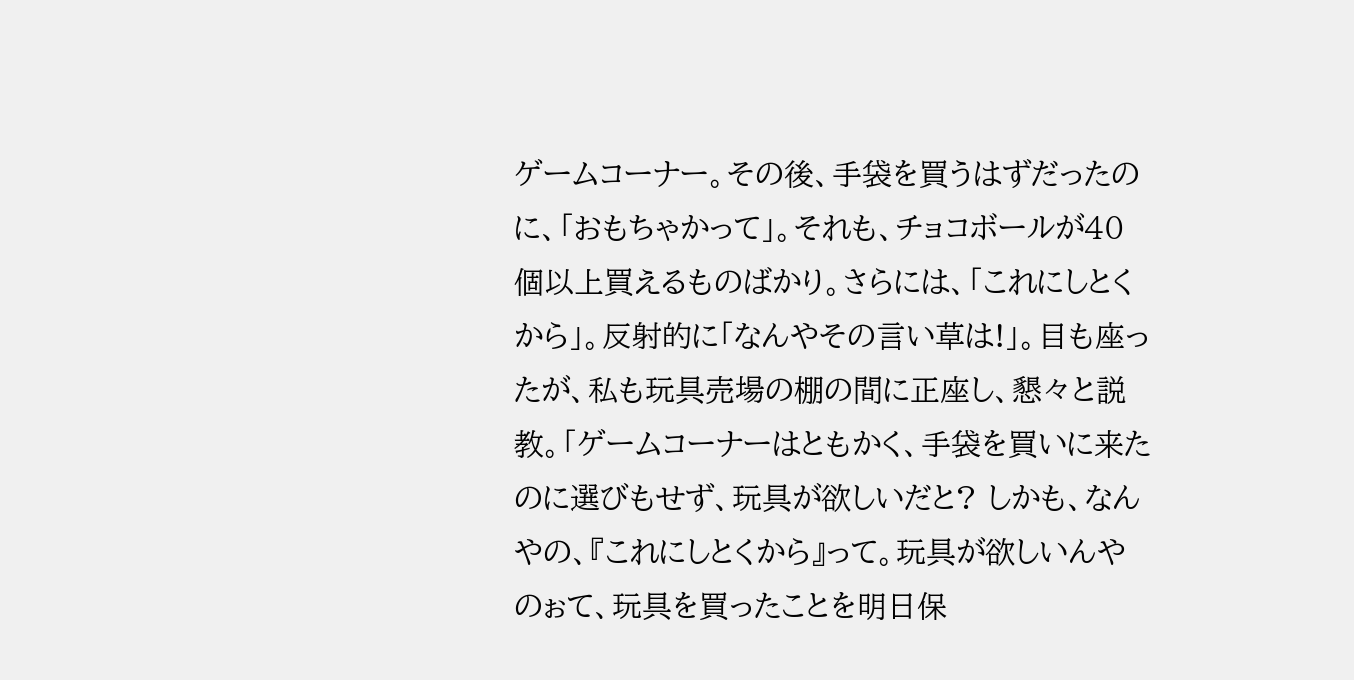ゲームコーナー。その後、手袋を買うはずだったのに、「おもちゃかって」。それも、チョコボールが40個以上買えるものばかり。さらには、「これにしとくから」。反射的に「なんやその言い草は!」。目も座ったが、私も玩具売場の棚の間に正座し、懇々と説教。「ゲームコーナーはともかく、手袋を買いに来たのに選びもせず、玩具が欲しいだと? しかも、なんやの、『これにしとくから』って。玩具が欲しいんやのぉて、玩具を買ったことを明日保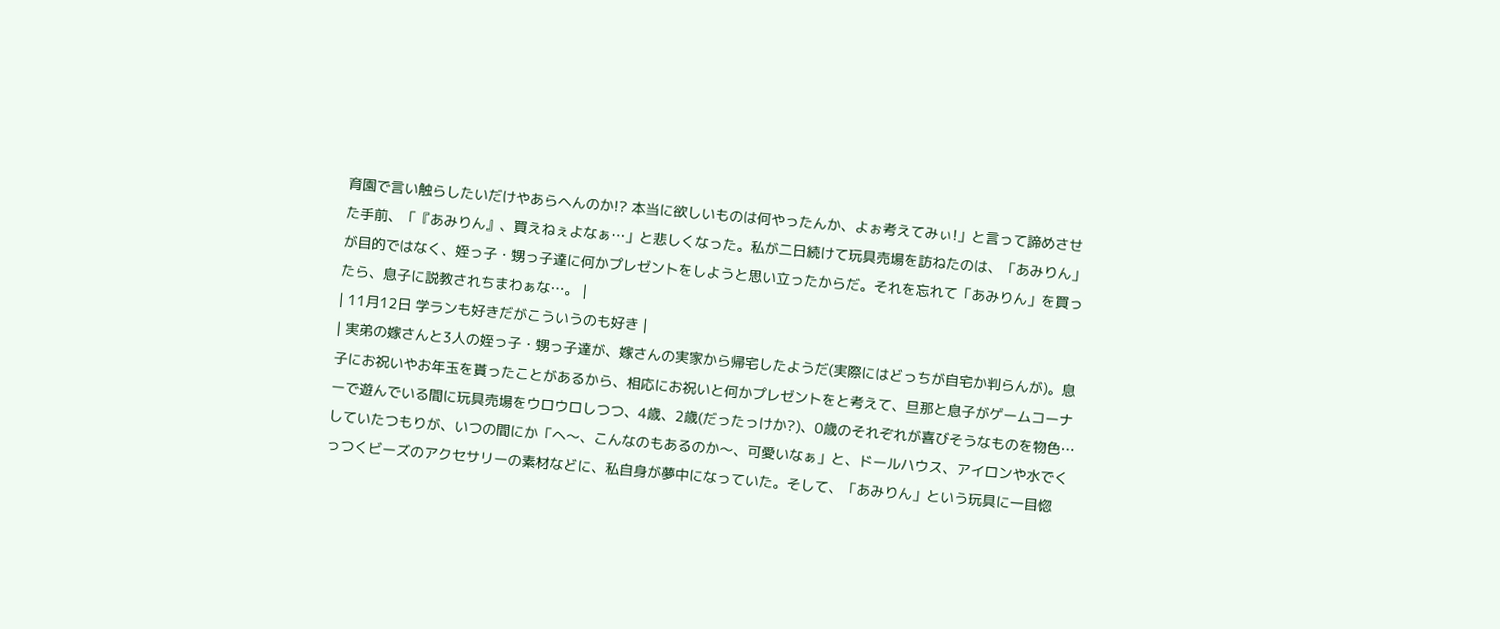育園で言い触らしたいだけやあらへんのか!? 本当に欲しいものは何やったんか、よぉ考えてみぃ!」と言って諦めさせた手前、「『あみりん』、買えねぇよなぁ…」と悲しくなった。私が二日続けて玩具売場を訪ねたのは、「あみりん」が目的ではなく、姪っ子・甥っ子達に何かプレゼントをしようと思い立ったからだ。それを忘れて「あみりん」を買ったら、息子に説教されちまわぁな…。 |
| 11月12日 学ランも好きだがこういうのも好き |
| 実弟の嫁さんと3人の姪っ子・甥っ子達が、嫁さんの実家から帰宅したようだ(実際にはどっちが自宅か判らんが)。息子にお祝いやお年玉を貰ったことがあるから、相応にお祝いと何かプレゼントをと考えて、旦那と息子がゲームコーナーで遊んでいる間に玩具売場をウロウロしつつ、4歳、2歳(だったっけか?)、0歳のそれぞれが喜びそうなものを物色…していたつもりが、いつの間にか「へ〜、こんなのもあるのか〜、可愛いなぁ」と、ドールハウス、アイロンや水でくっつくビーズのアクセサリーの素材などに、私自身が夢中になっていた。そして、「あみりん」という玩具に一目惚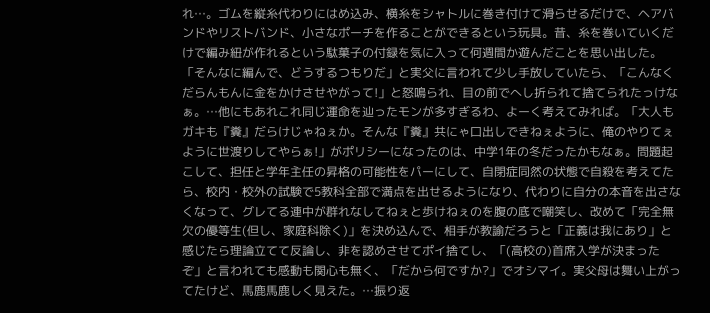れ…。ゴムを縦糸代わりにはめ込み、横糸をシャトルに巻き付けて滑らせるだけで、ヘアバンドやリストバンド、小さなポーチを作ることができるという玩具。昔、糸を巻いていくだけで編み紐が作れるという駄菓子の付録を気に入って何週間か遊んだことを思い出した。「そんなに編んで、どうするつもりだ」と実父に言われて少し手放していたら、「こんなくだらんもんに金をかけさせやがって!」と怒鳴られ、目の前でへし折られて捨てられたっけなぁ。…他にもあれこれ同じ運命を辿ったモンが多すぎるわ、よーく考えてみれば。「大人もガキも『糞』だらけじゃねぇか。そんな『糞』共にゃ口出しできねぇように、俺のやりてぇように世渡りしてやらぁ!」がポリシーになったのは、中学1年の冬だったかもなぁ。問題起こして、担任と学年主任の昇格の可能性をパーにして、自閉症同然の状態で自殺を考えてたら、校内・校外の試験で5教科全部で満点を出せるようになり、代わりに自分の本音を出さなくなって、グレてる連中が群れなしてねぇと歩けねぇのを腹の底で嘲笑し、改めて「完全無欠の優等生(但し、家庭科除く)」を決め込んで、相手が教諭だろうと「正義は我にあり」と感じたら理論立てて反論し、非を認めさせてポイ捨てし、「(高校の)首席入学が決まったぞ」と言われても感動も関心も無く、「だから何ですか?」でオシマイ。実父母は舞い上がってたけど、馬鹿馬鹿しく見えた。…振り返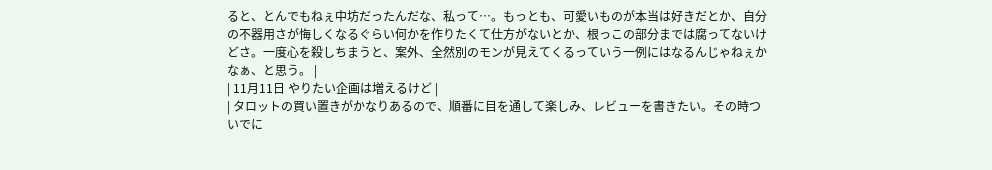ると、とんでもねぇ中坊だったんだな、私って…。もっとも、可愛いものが本当は好きだとか、自分の不器用さが悔しくなるぐらい何かを作りたくて仕方がないとか、根っこの部分までは腐ってないけどさ。一度心を殺しちまうと、案外、全然別のモンが見えてくるっていう一例にはなるんじゃねぇかなぁ、と思う。 |
| 11月11日 やりたい企画は増えるけど |
| タロットの買い置きがかなりあるので、順番に目を通して楽しみ、レビューを書きたい。その時ついでに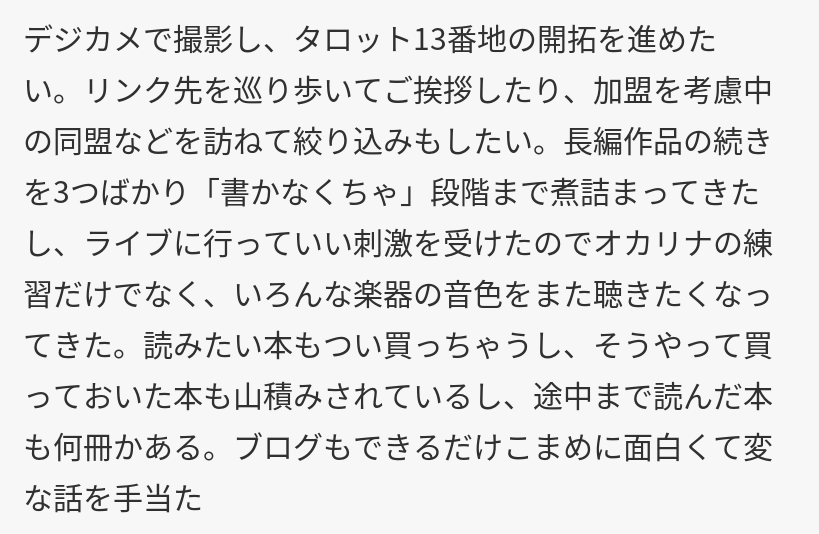デジカメで撮影し、タロット13番地の開拓を進めたい。リンク先を巡り歩いてご挨拶したり、加盟を考慮中の同盟などを訪ねて絞り込みもしたい。長編作品の続きを3つばかり「書かなくちゃ」段階まで煮詰まってきたし、ライブに行っていい刺激を受けたのでオカリナの練習だけでなく、いろんな楽器の音色をまた聴きたくなってきた。読みたい本もつい買っちゃうし、そうやって買っておいた本も山積みされているし、途中まで読んだ本も何冊かある。ブログもできるだけこまめに面白くて変な話を手当た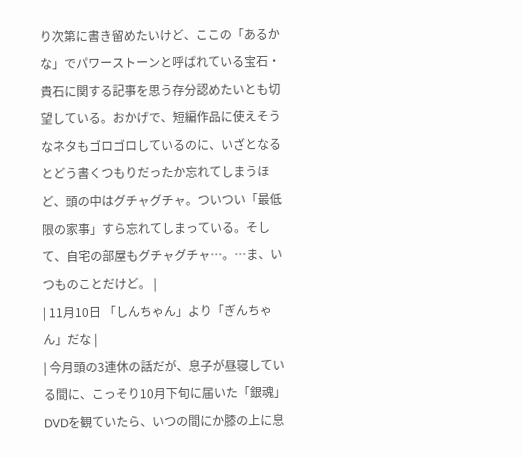り次第に書き留めたいけど、ここの「あるかな」でパワーストーンと呼ばれている宝石・貴石に関する記事を思う存分認めたいとも切望している。おかげで、短編作品に使えそうなネタもゴロゴロしているのに、いざとなるとどう書くつもりだったか忘れてしまうほど、頭の中はグチャグチャ。ついつい「最低限の家事」すら忘れてしまっている。そして、自宅の部屋もグチャグチャ…。…ま、いつものことだけど。 |
| 11月10日 「しんちゃん」より「ぎんちゃん」だな |
| 今月頭の3連休の話だが、息子が昼寝している間に、こっそり10月下旬に届いた「銀魂」DVDを観ていたら、いつの間にか膝の上に息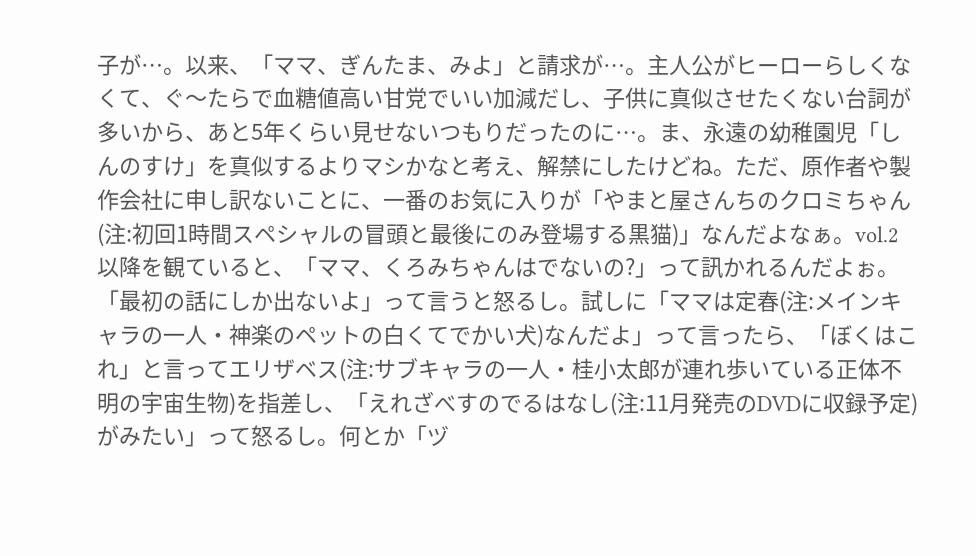子が…。以来、「ママ、ぎんたま、みよ」と請求が…。主人公がヒーローらしくなくて、ぐ〜たらで血糖値高い甘党でいい加減だし、子供に真似させたくない台詞が多いから、あと5年くらい見せないつもりだったのに…。ま、永遠の幼稚園児「しんのすけ」を真似するよりマシかなと考え、解禁にしたけどね。ただ、原作者や製作会社に申し訳ないことに、一番のお気に入りが「やまと屋さんちのクロミちゃん(注:初回1時間スペシャルの冒頭と最後にのみ登場する黒猫)」なんだよなぁ。vol.2以降を観ていると、「ママ、くろみちゃんはでないの?」って訊かれるんだよぉ。「最初の話にしか出ないよ」って言うと怒るし。試しに「ママは定春(注:メインキャラの一人・神楽のペットの白くてでかい犬)なんだよ」って言ったら、「ぼくはこれ」と言ってエリザベス(注:サブキャラの一人・桂小太郎が連れ歩いている正体不明の宇宙生物)を指差し、「えれざべすのでるはなし(注:11月発売のDVDに収録予定)がみたい」って怒るし。何とか「ヅ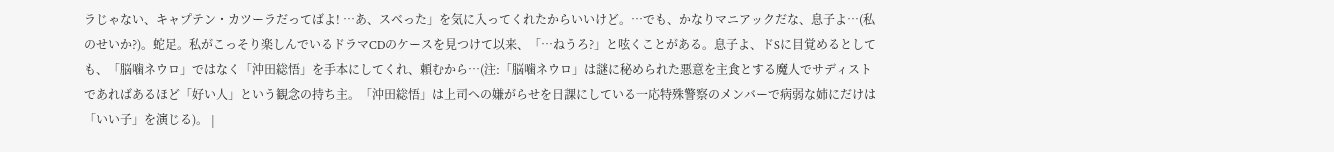ラじゃない、キャプテン・カツーラだってばよ! …あ、スベった」を気に入ってくれたからいいけど。…でも、かなりマニアックだな、息子よ…(私のせいか?)。蛇足。私がこっそり楽しんでいるドラマCDのケースを見つけて以来、「…ねうろ?」と呟くことがある。息子よ、ドSに目覚めるとしても、「脳噛ネウロ」ではなく「沖田総悟」を手本にしてくれ、頼むから…(注:「脳噛ネウロ」は謎に秘められた悪意を主食とする魔人でサディストであればあるほど「好い人」という観念の持ち主。「沖田総悟」は上司への嫌がらせを日課にしている一応特殊警察のメンバーで病弱な姉にだけは「いい子」を演じる)。 |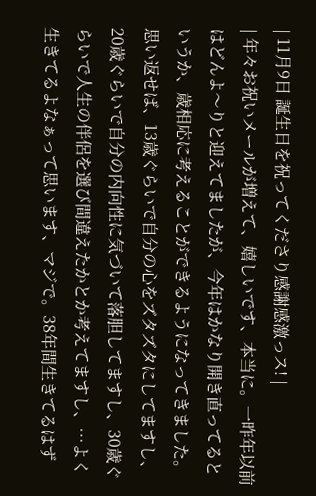| 11月9日 誕生日を祝ってくださり感謝感激っス! |
| 年々お祝いメールが増えて、嬉しいです、本当に。一昨年以前はどんよ〜りと迎えてましたが、今年はかなり開き直ってるというか、歳相応に考えることができるようになってきました。思い返せば、13歳ぐらいで自分の心をズタズタにしてますし、20歳ぐらいで自分の内向性に気づいて落胆してますし、30歳ぐらいで人生の伴侶を選び間違えたかとか考えてますし、…よく生きてるよなぁって思います、マジで。38年間生きてるはず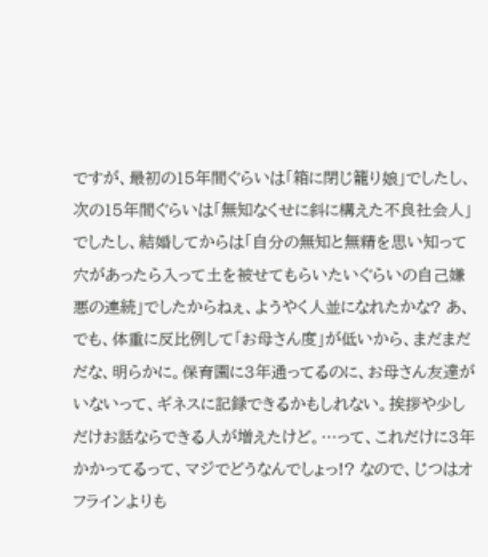ですが、最初の15年間ぐらいは「箱に閉じ籠り娘」でしたし、次の15年間ぐらいは「無知なくせに斜に構えた不良社会人」でしたし、結婚してからは「自分の無知と無精を思い知って穴があったら入って土を被せてもらいたいぐらいの自己嫌悪の連続」でしたからねぇ、ようやく人並になれたかな? あ、でも、体重に反比例して「お母さん度」が低いから、まだまだだな、明らかに。保育園に3年通ってるのに、お母さん友達がいないって、ギネスに記録できるかもしれない。挨拶や少しだけお話ならできる人が増えたけど。…って、これだけに3年かかってるって、マジでどうなんでしょっ!? なので、じつはオフラインよりも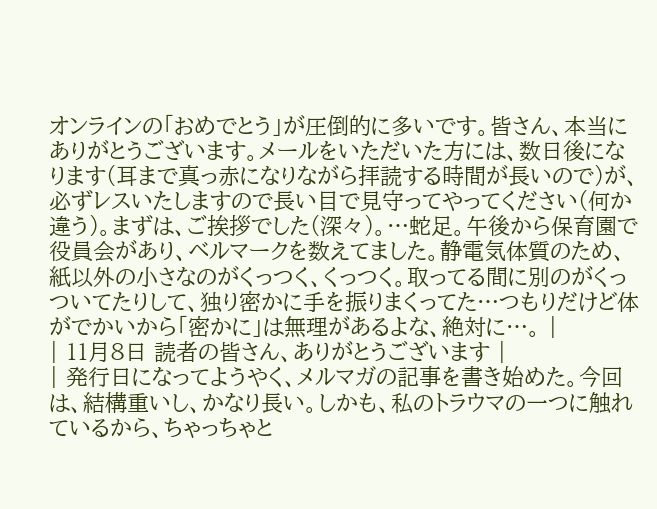オンラインの「おめでとう」が圧倒的に多いです。皆さん、本当にありがとうございます。メールをいただいた方には、数日後になります(耳まで真っ赤になりながら拝読する時間が長いので)が、必ずレスいたしますので長い目で見守ってやってください(何か違う)。まずは、ご挨拶でした(深々)。…蛇足。午後から保育園で役員会があり、ベルマークを数えてました。静電気体質のため、紙以外の小さなのがくっつく、くっつく。取ってる間に別のがくっついてたりして、独り密かに手を振りまくってた…つもりだけど体がでかいから「密かに」は無理があるよな、絶対に…。 |
| 11月8日 読者の皆さん、ありがとうございます |
| 発行日になってようやく、メルマガの記事を書き始めた。今回は、結構重いし、かなり長い。しかも、私のトラウマの一つに触れているから、ちゃっちゃと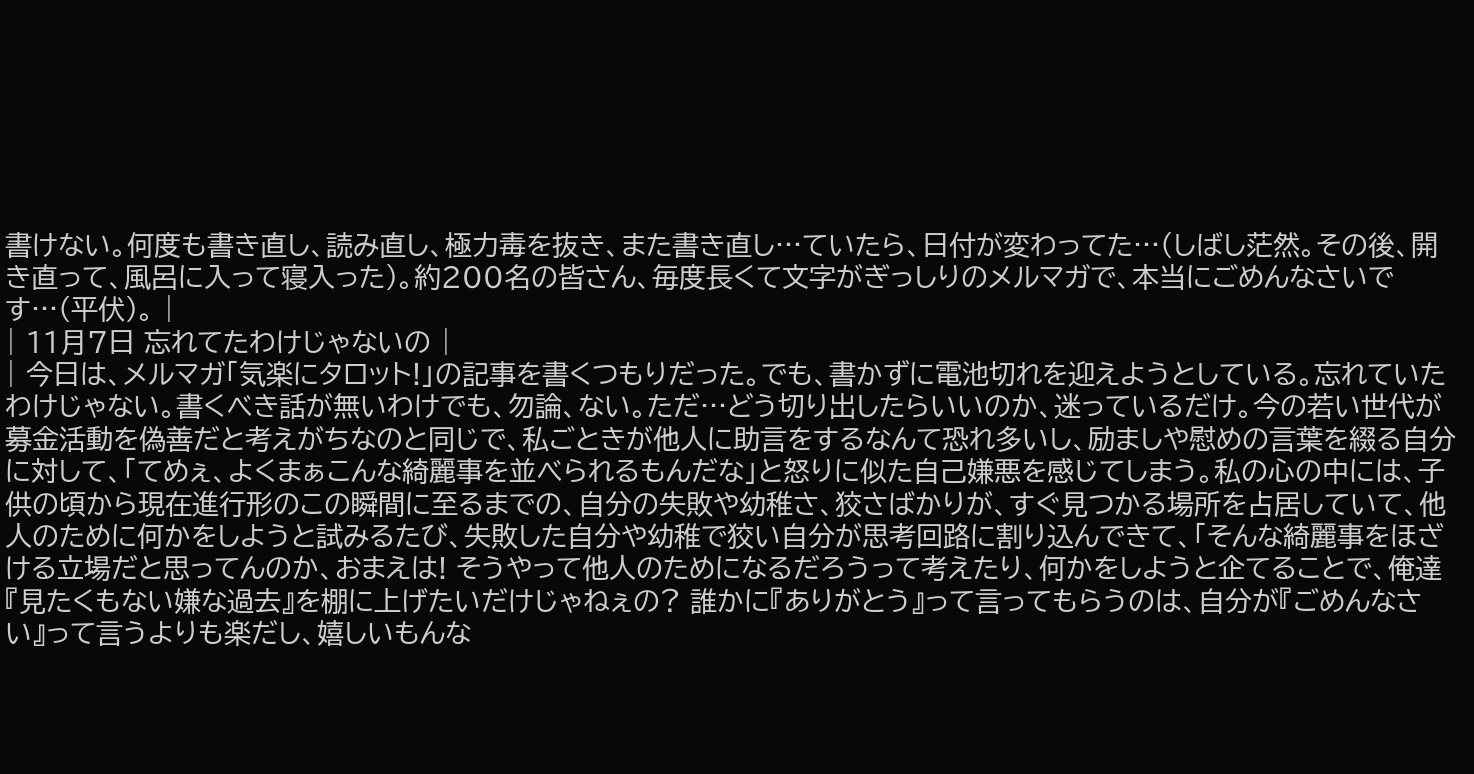書けない。何度も書き直し、読み直し、極力毒を抜き、また書き直し…ていたら、日付が変わってた…(しばし茫然。その後、開き直って、風呂に入って寝入った)。約200名の皆さん、毎度長くて文字がぎっしりのメルマガで、本当にごめんなさいです…(平伏)。 |
| 11月7日 忘れてたわけじゃないの |
| 今日は、メルマガ「気楽にタロット!」の記事を書くつもりだった。でも、書かずに電池切れを迎えようとしている。忘れていたわけじゃない。書くべき話が無いわけでも、勿論、ない。ただ…どう切り出したらいいのか、迷っているだけ。今の若い世代が募金活動を偽善だと考えがちなのと同じで、私ごときが他人に助言をするなんて恐れ多いし、励ましや慰めの言葉を綴る自分に対して、「てめぇ、よくまぁこんな綺麗事を並べられるもんだな」と怒りに似た自己嫌悪を感じてしまう。私の心の中には、子供の頃から現在進行形のこの瞬間に至るまでの、自分の失敗や幼稚さ、狡さばかりが、すぐ見つかる場所を占居していて、他人のために何かをしようと試みるたび、失敗した自分や幼稚で狡い自分が思考回路に割り込んできて、「そんな綺麗事をほざける立場だと思ってんのか、おまえは! そうやって他人のためになるだろうって考えたり、何かをしようと企てることで、俺達『見たくもない嫌な過去』を棚に上げたいだけじゃねぇの? 誰かに『ありがとう』って言ってもらうのは、自分が『ごめんなさい』って言うよりも楽だし、嬉しいもんな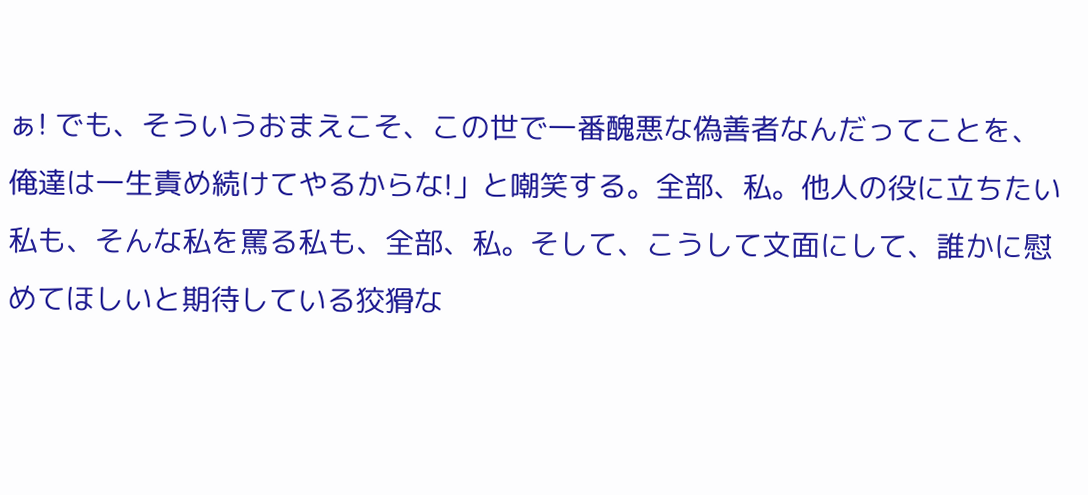ぁ! でも、そういうおまえこそ、この世で一番醜悪な偽善者なんだってことを、俺達は一生責め続けてやるからな!」と嘲笑する。全部、私。他人の役に立ちたい私も、そんな私を罵る私も、全部、私。そして、こうして文面にして、誰かに慰めてほしいと期待している狡猾な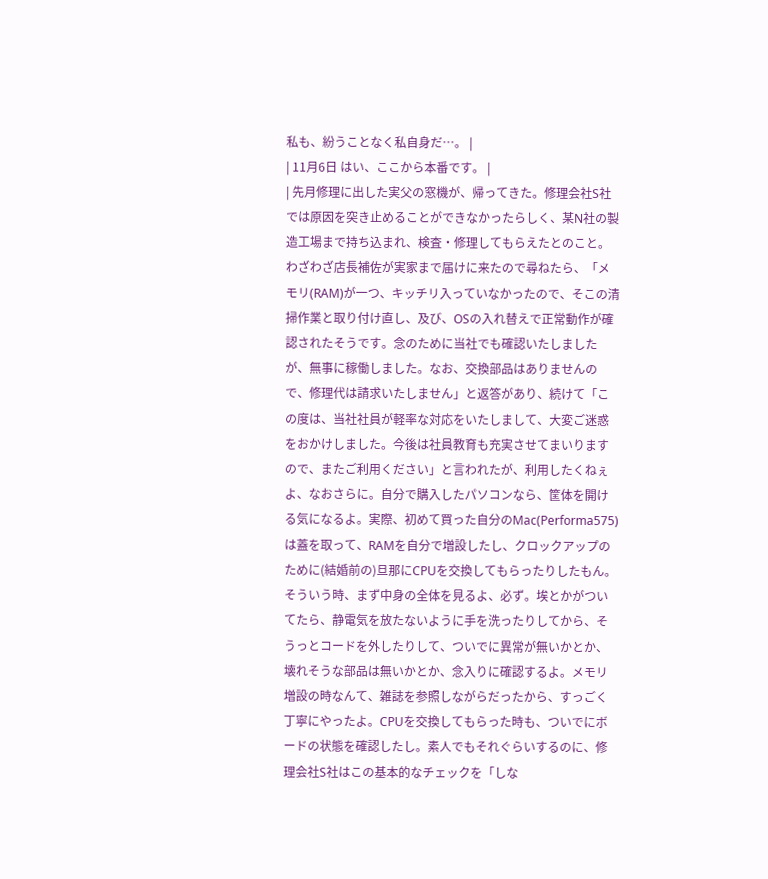私も、紛うことなく私自身だ…。 |
| 11月6日 はい、ここから本番です。 |
| 先月修理に出した実父の窓機が、帰ってきた。修理会社S社では原因を突き止めることができなかったらしく、某N社の製造工場まで持ち込まれ、検査・修理してもらえたとのこと。わざわざ店長補佐が実家まで届けに来たので尋ねたら、「メモリ(RAM)が一つ、キッチリ入っていなかったので、そこの清掃作業と取り付け直し、及び、OSの入れ替えで正常動作が確認されたそうです。念のために当社でも確認いたしましたが、無事に稼働しました。なお、交換部品はありませんので、修理代は請求いたしません」と返答があり、続けて「この度は、当社社員が軽率な対応をいたしまして、大変ご迷惑をおかけしました。今後は社員教育も充実させてまいりますので、またご利用ください」と言われたが、利用したくねぇよ、なおさらに。自分で購入したパソコンなら、筐体を開ける気になるよ。実際、初めて買った自分のMac(Performa575)は蓋を取って、RAMを自分で増設したし、クロックアップのために(結婚前の)旦那にCPUを交換してもらったりしたもん。そういう時、まず中身の全体を見るよ、必ず。埃とかがついてたら、静電気を放たないように手を洗ったりしてから、そうっとコードを外したりして、ついでに異常が無いかとか、壊れそうな部品は無いかとか、念入りに確認するよ。メモリ増設の時なんて、雑誌を参照しながらだったから、すっごく丁寧にやったよ。CPUを交換してもらった時も、ついでにボードの状態を確認したし。素人でもそれぐらいするのに、修理会社S社はこの基本的なチェックを「しな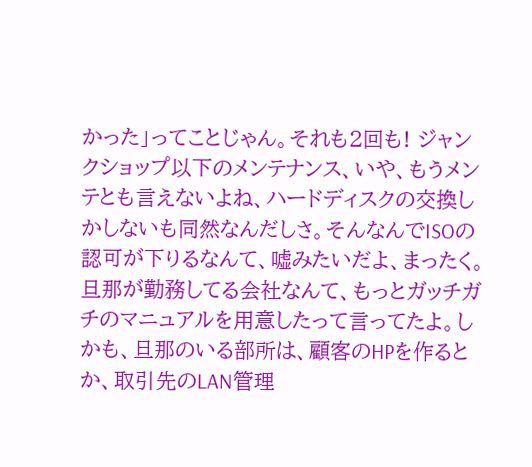かった」ってことじゃん。それも2回も! ジャンクショップ以下のメンテナンス、いや、もうメンテとも言えないよね、ハードディスクの交換しかしないも同然なんだしさ。そんなんでISOの認可が下りるなんて、嘘みたいだよ、まったく。旦那が勤務してる会社なんて、もっとガッチガチのマニュアルを用意したって言ってたよ。しかも、旦那のいる部所は、顧客のHPを作るとか、取引先のLAN管理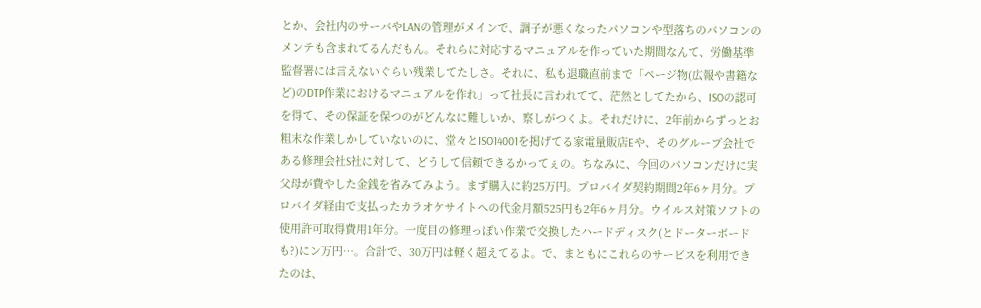とか、会社内のサーバやLANの管理がメインで、調子が悪くなったパソコンや型落ちのパソコンのメンテも含まれてるんだもん。それらに対応するマニュアルを作っていた期間なんて、労働基準監督署には言えないぐらい残業してたしさ。それに、私も退職直前まで「ページ物(広報や書籍など)のDTP作業におけるマニュアルを作れ」って社長に言われてて、茫然としてたから、ISOの認可を得て、その保証を保つのがどんなに難しいか、察しがつくよ。それだけに、2年前からずっとお粗末な作業しかしていないのに、堂々とISO14001を掲げてる家電量販店Eや、そのグループ会社である修理会社S社に対して、どうして信頼できるかってぇの。ちなみに、今回のパソコンだけに実父母が費やした金銭を省みてみよう。まず購入に約25万円。プロバイダ契約期間2年6ヶ月分。プロバイダ経由で支払ったカラオケサイトへの代金月額525円も2年6ヶ月分。ウイルス対策ソフトの使用許可取得費用1年分。一度目の修理っぽい作業で交換したハードディスク(とドーターボードも?)にン万円…。合計で、30万円は軽く超えてるよ。で、まともにこれらのサービスを利用できたのは、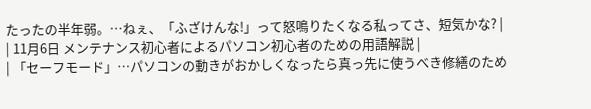たったの半年弱。…ねぇ、「ふざけんな!」って怒鳴りたくなる私ってさ、短気かな? |
| 11月6日 メンテナンス初心者によるパソコン初心者のための用語解説 |
| 「セーフモード」…パソコンの動きがおかしくなったら真っ先に使うべき修繕のため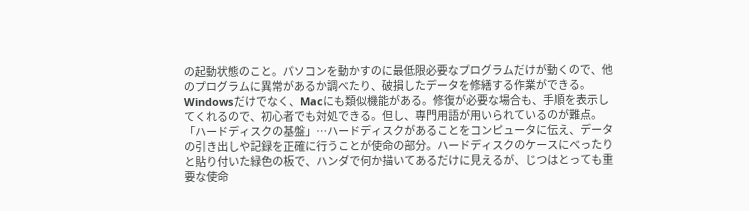の起動状態のこと。パソコンを動かすのに最低限必要なプログラムだけが動くので、他のプログラムに異常があるか調べたり、破損したデータを修繕する作業ができる。Windowsだけでなく、Macにも類似機能がある。修復が必要な場合も、手順を表示してくれるので、初心者でも対処できる。但し、専門用語が用いられているのが難点。 「ハードディスクの基盤」…ハードディスクがあることをコンピュータに伝え、データの引き出しや記録を正確に行うことが使命の部分。ハードディスクのケースにべったりと貼り付いた緑色の板で、ハンダで何か描いてあるだけに見えるが、じつはとっても重要な使命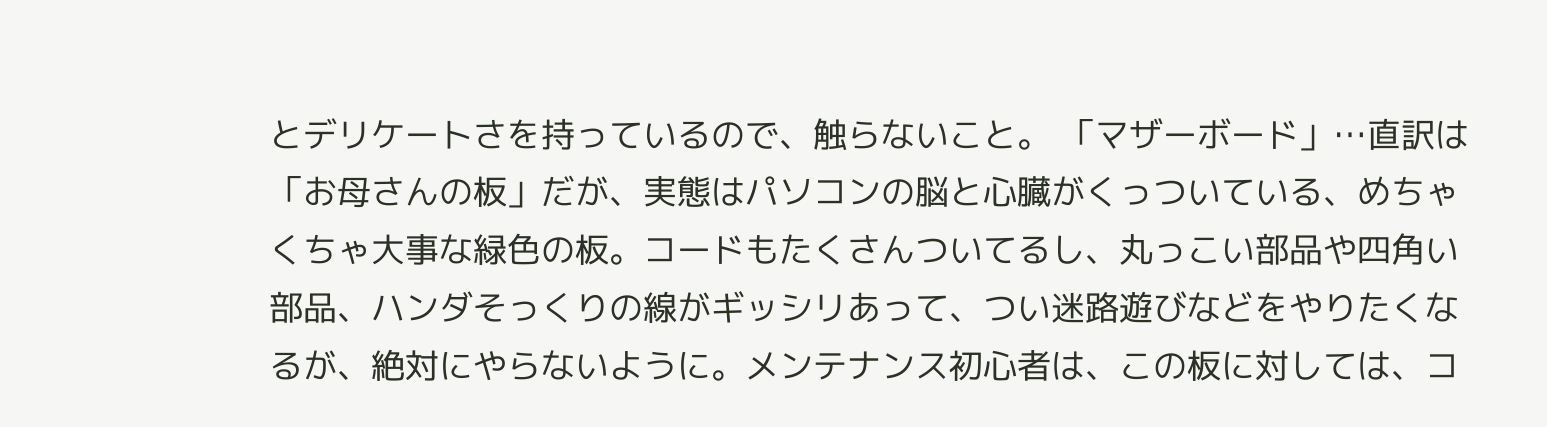とデリケートさを持っているので、触らないこと。 「マザーボード」…直訳は「お母さんの板」だが、実態はパソコンの脳と心臓がくっついている、めちゃくちゃ大事な緑色の板。コードもたくさんついてるし、丸っこい部品や四角い部品、ハンダそっくりの線がギッシリあって、つい迷路遊びなどをやりたくなるが、絶対にやらないように。メンテナンス初心者は、この板に対しては、コ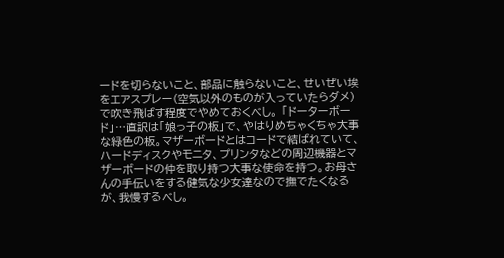ードを切らないこと、部品に触らないこと、せいぜい埃をエアスプレー(空気以外のものが入っていたらダメ)で吹き飛ばす程度でやめておくべし。 「ドーターボード」…直訳は「娘っ子の板」で、やはりめちゃくちゃ大事な緑色の板。マザーボードとはコードで結ばれていて、ハードディスクやモニタ、プリンタなどの周辺機器とマザーボードの仲を取り持つ大事な使命を持つ。お母さんの手伝いをする健気な少女達なので撫でたくなるが、我慢するべし。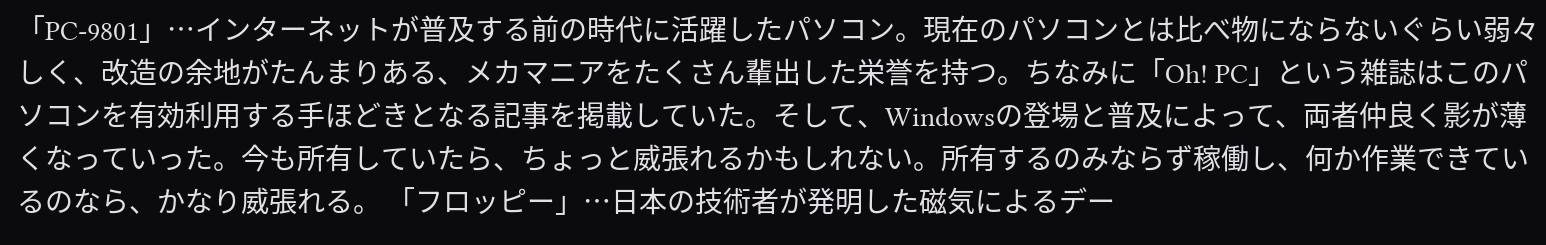「PC-9801」…インターネットが普及する前の時代に活躍したパソコン。現在のパソコンとは比べ物にならないぐらい弱々しく、改造の余地がたんまりある、メカマニアをたくさん輩出した栄誉を持つ。ちなみに「Oh! PC」という雑誌はこのパソコンを有効利用する手ほどきとなる記事を掲載していた。そして、Windowsの登場と普及によって、両者仲良く影が薄くなっていった。今も所有していたら、ちょっと威張れるかもしれない。所有するのみならず稼働し、何か作業できているのなら、かなり威張れる。 「フロッピー」…日本の技術者が発明した磁気によるデー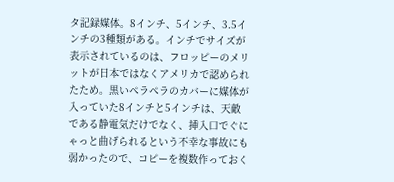タ記録媒体。8インチ、5インチ、3.5インチの3種類がある。インチでサイズが表示されているのは、フロッピーのメリットが日本ではなくアメリカで認められたため。黒いペラペラのカバーに媒体が入っていた8インチと5インチは、天敵である静電気だけでなく、挿入口でぐにゃっと曲げられるという不幸な事故にも弱かったので、コピーを複数作っておく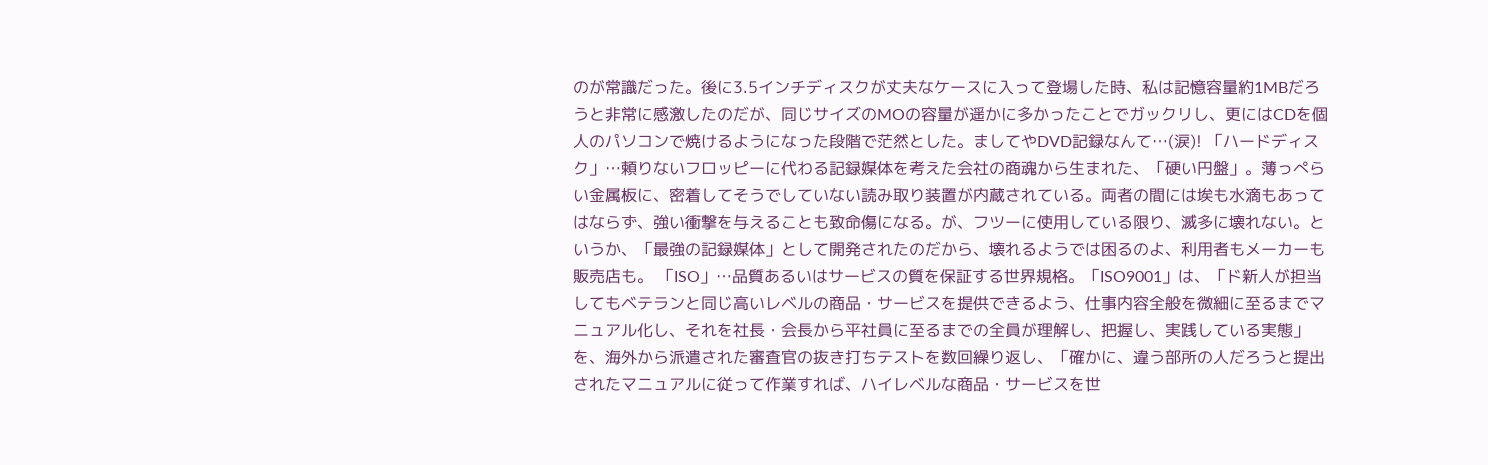のが常識だった。後に3.5インチディスクが丈夫なケースに入って登場した時、私は記憶容量約1MBだろうと非常に感激したのだが、同じサイズのMOの容量が遥かに多かったことでガックリし、更にはCDを個人のパソコンで焼けるようになった段階で茫然とした。ましてやDVD記録なんて…(涙)! 「ハードディスク」…頼りないフロッピーに代わる記録媒体を考えた会社の商魂から生まれた、「硬い円盤」。薄っぺらい金属板に、密着してそうでしていない読み取り装置が内蔵されている。両者の間には埃も水滴もあってはならず、強い衝撃を与えることも致命傷になる。が、フツーに使用している限り、滅多に壊れない。というか、「最強の記録媒体」として開発されたのだから、壊れるようでは困るのよ、利用者もメーカーも販売店も。 「ISO」…品質あるいはサービスの質を保証する世界規格。「ISO9001」は、「ド新人が担当してもベテランと同じ高いレベルの商品・サービスを提供できるよう、仕事内容全般を微細に至るまでマニュアル化し、それを社長・会長から平社員に至るまでの全員が理解し、把握し、実践している実態」を、海外から派遣された審査官の抜き打ちテストを数回繰り返し、「確かに、違う部所の人だろうと提出されたマニュアルに従って作業すれば、ハイレベルな商品・サービスを世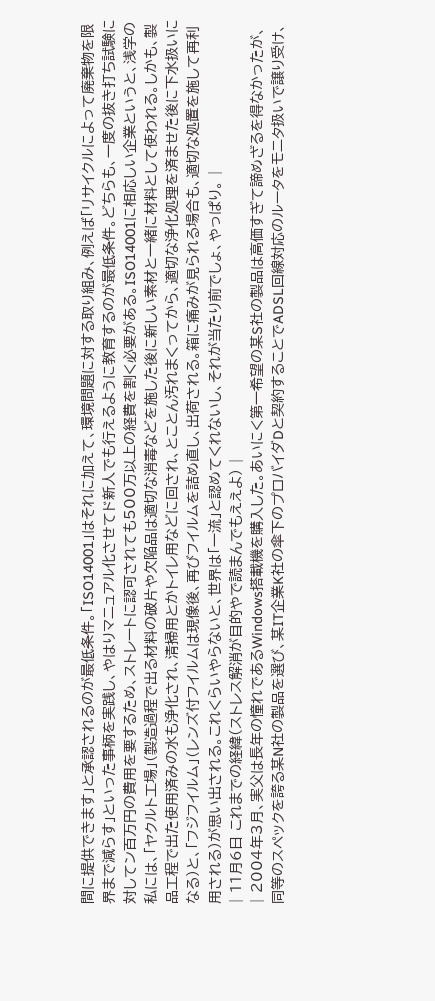間に提供できます」と承認されるのが最低条件。「ISO14001」はそれに加えて、環境問題に対する取り組み、例えば「リサイクルによって廃棄物を限界まで減らす」といった事柄を実践し、やはりマニュアル化させてド新人でも行えるように教育するのが最低条件。どちらも、一度の抜き打ち試験に対してン百万円の費用を要するため、ストレートに認可されても500万以上の経費を割く必要がある。ISO14001に相応しい企業というと、浅学の私には、「ヤクルト工場」(製造過程で出る材料の破片や欠陥品は適切な消毒などを施した後に新しい素材と一緒に材料として使われる。しかも、製品工程で出た使用済みの水も浄化され、清掃用とかトイレ用などに回され、とことん汚れまくってから、適切な浄化処理を済ませた後に下水扱いになる)と、「フジフイルム」(レンズ付フイルムは現像後、再びフイルムを詰め直し、出荷される。箱に痛みが見られる場合も、適切な処置を施して再利用される)が思い出される。これくらいやらないと、世界は「一流」と認めてくれないし、それが当たり前でしょ、やっぱり。 |
| 11月6日 これまでの経緯(ストレス解消が目的やで読まんでもええよ) |
| 2004年3月、実父は長年の憧れであるWindows搭載機を購入した。あいにく第一希望の某S社の製品は高価すぎて諦めざるを得なかったが、同等のスペックを誇る某N社の製品を選び、某IT企業K社の傘下のプロバイダDと契約することでADSL回線対応のルータをモニタ扱いで譲り受け、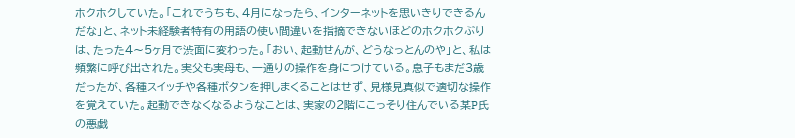ホクホクしていた。「これでうちも、4月になったら、インターネットを思いきりできるんだな」と、ネット未経験者特有の用語の使い間違いを指摘できないほどのホクホクぶりは、たった4〜5ヶ月で渋面に変わった。「おい、起動せんが、どうなっとんのや」と、私は頻繁に呼び出された。実父も実母も、一通りの操作を身につけている。息子もまだ3歳だったが、各種スイッチや各種ボタンを押しまくることはせず、見様見真似で適切な操作を覚えていた。起動できなくなるようなことは、実家の2階にこっそり住んでいる某P氏の悪戯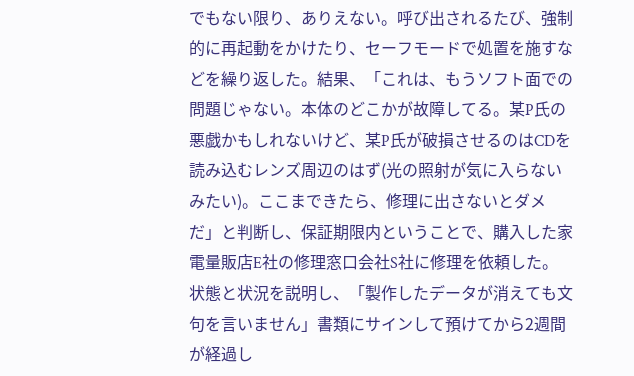でもない限り、ありえない。呼び出されるたび、強制的に再起動をかけたり、セーフモードで処置を施すなどを繰り返した。結果、「これは、もうソフト面での問題じゃない。本体のどこかが故障してる。某P氏の悪戯かもしれないけど、某P氏が破損させるのはCDを読み込むレンズ周辺のはず(光の照射が気に入らないみたい)。ここまできたら、修理に出さないとダメだ」と判断し、保証期限内ということで、購入した家電量販店E社の修理窓口会社S社に修理を依頼した。状態と状況を説明し、「製作したデータが消えても文句を言いません」書類にサインして預けてから2週間が経過し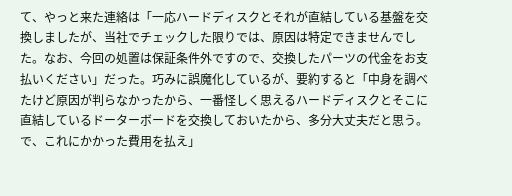て、やっと来た連絡は「一応ハードディスクとそれが直結している基盤を交換しましたが、当社でチェックした限りでは、原因は特定できませんでした。なお、今回の処置は保証条件外ですので、交換したパーツの代金をお支払いください」だった。巧みに誤魔化しているが、要約すると「中身を調べたけど原因が判らなかったから、一番怪しく思えるハードディスクとそこに直結しているドーターボードを交換しておいたから、多分大丈夫だと思う。で、これにかかった費用を払え」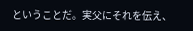ということだ。実父にそれを伝え、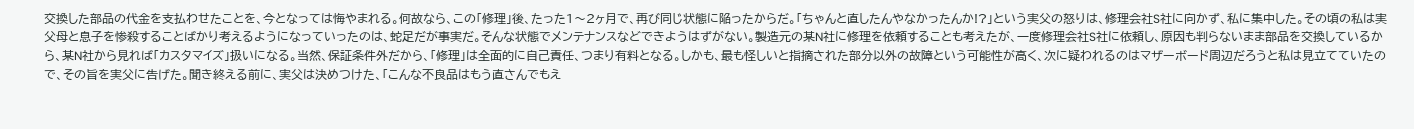交換した部品の代金を支払わせたことを、今となっては悔やまれる。何故なら、この「修理」後、たった1〜2ヶ月で、再び同じ状態に陥ったからだ。「ちゃんと直したんやなかったんか!?」という実父の怒りは、修理会社S社に向かず、私に集中した。その頃の私は実父母と息子を惨殺することばかり考えるようになっていったのは、蛇足だが事実だ。そんな状態でメンテナンスなどできようはずがない。製造元の某N社に修理を依頼することも考えたが、一度修理会社S社に依頼し、原因も判らないまま部品を交換しているから、某N社から見れば「カスタマイズ」扱いになる。当然、保証条件外だから、「修理」は全面的に自己責任、つまり有料となる。しかも、最も怪しいと指摘された部分以外の故障という可能性が高く、次に疑われるのはマザーボード周辺だろうと私は見立てていたので、その旨を実父に告げた。聞き終える前に、実父は決めつけた、「こんな不良品はもう直さんでもえ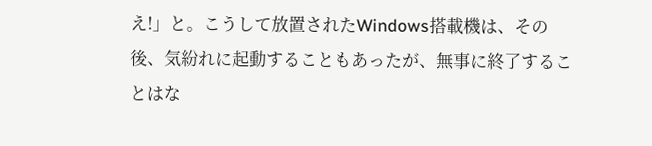え!」と。こうして放置されたWindows搭載機は、その後、気紛れに起動することもあったが、無事に終了することはな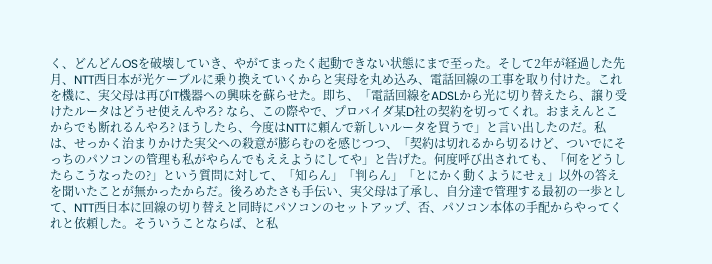く、どんどんOSを破壊していき、やがてまったく起動できない状態にまで至った。そして2年が経過した先月、NTT西日本が光ケーブルに乗り換えていくからと実母を丸め込み、電話回線の工事を取り付けた。これを機に、実父母は再びIT機器への興味を蘇らせた。即ち、「電話回線をADSLから光に切り替えたら、譲り受けたルータはどうせ使えんやろ? なら、この際やで、プロバイダ某D社の契約を切ってくれ。おまえんとこからでも断れるんやろ? ほうしたら、今度はNTTに頼んで新しいルータを買うで」と言い出したのだ。私は、せっかく治まりかけた実父への殺意が膨らむのを感じつつ、「契約は切れるから切るけど、ついでにそっちのパソコンの管理も私がやらんでもええようにしてや」と告げた。何度呼び出されても、「何をどうしたらこうなったの?」という質問に対して、「知らん」「判らん」「とにかく動くようにせぇ」以外の答えを聞いたことが無かったからだ。後ろめたさも手伝い、実父母は了承し、自分達で管理する最初の一歩として、NTT西日本に回線の切り替えと同時にパソコンのセットアップ、否、パソコン本体の手配からやってくれと依頼した。そういうことならば、と私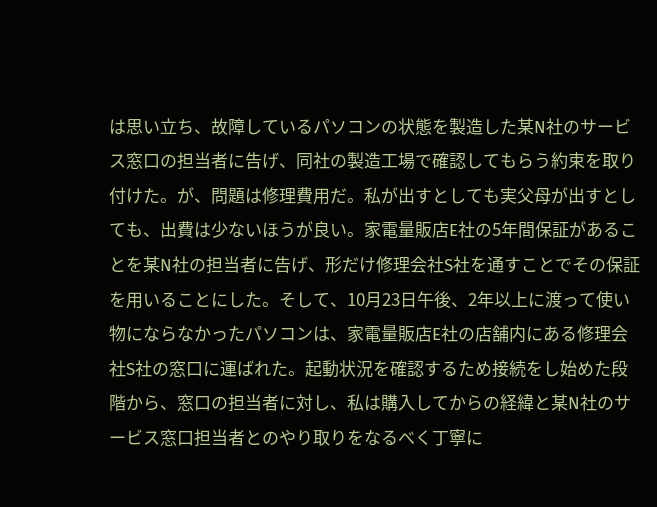は思い立ち、故障しているパソコンの状態を製造した某N社のサービス窓口の担当者に告げ、同社の製造工場で確認してもらう約束を取り付けた。が、問題は修理費用だ。私が出すとしても実父母が出すとしても、出費は少ないほうが良い。家電量販店E社の5年間保証があることを某N社の担当者に告げ、形だけ修理会社S社を通すことでその保証を用いることにした。そして、10月23日午後、2年以上に渡って使い物にならなかったパソコンは、家電量販店E社の店舗内にある修理会社S社の窓口に運ばれた。起動状況を確認するため接続をし始めた段階から、窓口の担当者に対し、私は購入してからの経緯と某N社のサービス窓口担当者とのやり取りをなるべく丁寧に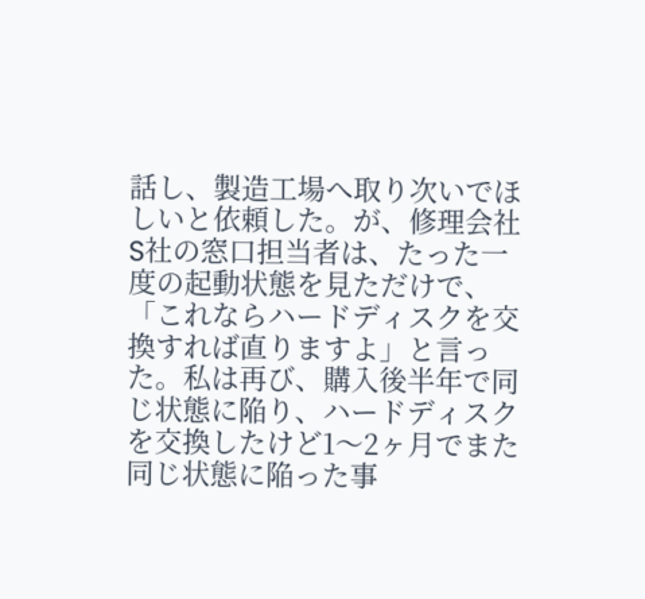話し、製造工場へ取り次いでほしいと依頼した。が、修理会社S社の窓口担当者は、たった一度の起動状態を見ただけで、「これならハードディスクを交換すれば直りますよ」と言った。私は再び、購入後半年で同じ状態に陥り、ハードディスクを交換したけど1〜2ヶ月でまた同じ状態に陥った事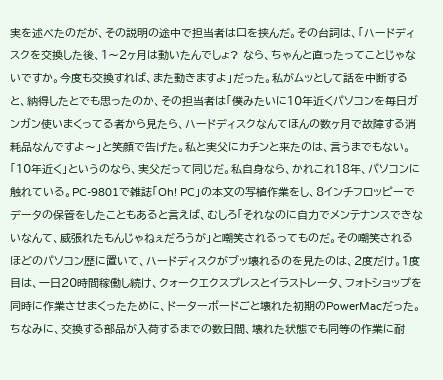実を述べたのだが、その説明の途中で担当者は口を挟んだ。その台詞は、「ハードディスクを交換した後、1〜2ヶ月は動いたんでしょ? なら、ちゃんと直ったってことじゃないですか。今度も交換すれば、また動きますよ」だった。私がムッとして話を中断すると、納得したとでも思ったのか、その担当者は「僕みたいに10年近くパソコンを毎日ガンガン使いまくってる者から見たら、ハードディスクなんてほんの数ヶ月で故障する消耗品なんですよ〜」と笑顔で告げた。私と実父にカチンと来たのは、言うまでもない。「10年近く」というのなら、実父だって同じだ。私自身なら、かれこれ18年、パソコンに触れている。PC-9801で雑誌「Oh! PC」の本文の写植作業をし、8インチフロッピーでデータの保管をしたこともあると言えば、むしろ「それなのに自力でメンテナンスできないなんて、威張れたもんじゃねぇだろうが」と嘲笑されるってものだ。その嘲笑されるほどのパソコン歴に置いて、ハードディスクがブッ壊れるのを見たのは、2度だけ。1度目は、一日20時間稼働し続け、クォークエクスプレスとイラストレータ、フォトショップを同時に作業させまくったために、ドーターボードごと壊れた初期のPowerMacだった。ちなみに、交換する部品が入荷するまでの数日間、壊れた状態でも同等の作業に耐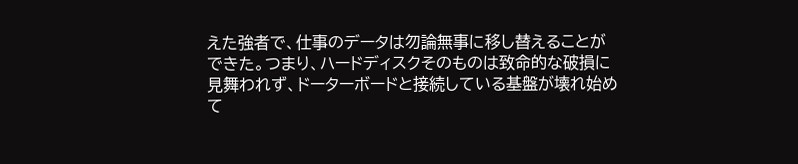えた強者で、仕事のデータは勿論無事に移し替えることができた。つまり、ハードディスクそのものは致命的な破損に見舞われず、ドーターボードと接続している基盤が壊れ始めて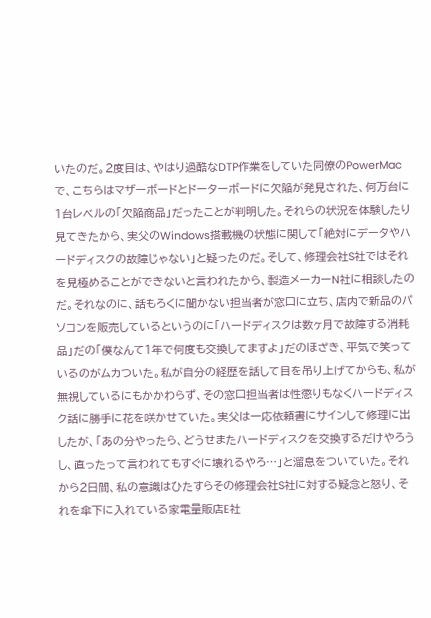いたのだ。2度目は、やはり過酷なDTP作業をしていた同僚のPowerMacで、こちらはマザーボードとドーターボードに欠陥が発見された、何万台に1台レベルの「欠陥商品」だったことが判明した。それらの状況を体験したり見てきたから、実父のWindows搭載機の状態に関して「絶対にデータやハードディスクの故障じゃない」と疑ったのだ。そして、修理会社S社ではそれを見極めることができないと言われたから、製造メーカーN社に相談したのだ。それなのに、話もろくに聞かない担当者が窓口に立ち、店内で新品のパソコンを販売しているというのに「ハードディスクは数ヶ月で故障する消耗品」だの「僕なんて1年で何度も交換してますよ」だのほざき、平気で笑っているのがムカついた。私が自分の経歴を話して目を吊り上げてからも、私が無視しているにもかかわらず、その窓口担当者は性懲りもなくハードディスク話に勝手に花を咲かせていた。実父は一応依頼書にサインして修理に出したが、「あの分やったら、どうせまたハードディスクを交換するだけやろうし、直ったって言われてもすぐに壊れるやろ…」と溜息をついていた。それから2日間、私の意識はひたすらその修理会社S社に対する疑念と怒り、それを傘下に入れている家電量販店E社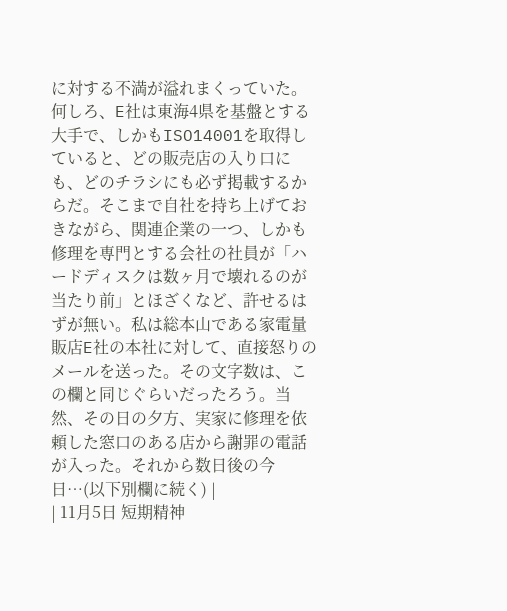に対する不満が溢れまくっていた。何しろ、E社は東海4県を基盤とする大手で、しかもISO14001を取得していると、どの販売店の入り口にも、どのチラシにも必ず掲載するからだ。そこまで自社を持ち上げておきながら、関連企業の一つ、しかも修理を専門とする会社の社員が「ハードディスクは数ヶ月で壊れるのが当たり前」とほざくなど、許せるはずが無い。私は総本山である家電量販店E社の本社に対して、直接怒りのメールを送った。その文字数は、この欄と同じぐらいだったろう。当然、その日の夕方、実家に修理を依頼した窓口のある店から謝罪の電話が入った。それから数日後の今日…(以下別欄に続く) |
| 11月5日 短期精神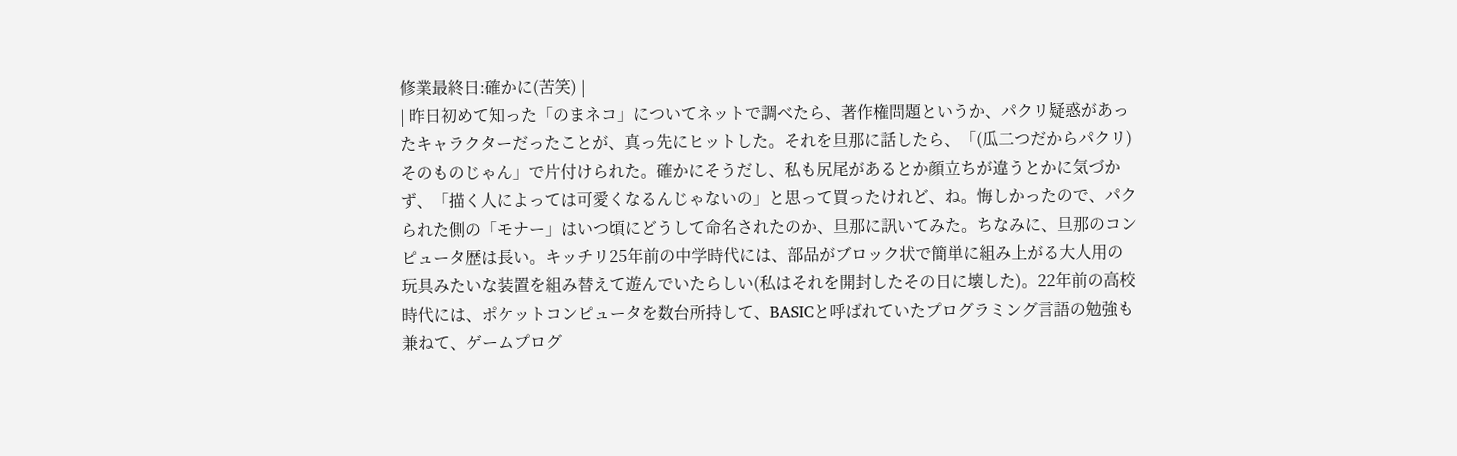修業最終日:確かに(苦笑) |
| 昨日初めて知った「のまネコ」についてネットで調べたら、著作権問題というか、パクリ疑惑があったキャラクターだったことが、真っ先にヒットした。それを旦那に話したら、「(瓜二つだからパクリ)そのものじゃん」で片付けられた。確かにそうだし、私も尻尾があるとか顔立ちが違うとかに気づかず、「描く人によっては可愛くなるんじゃないの」と思って買ったけれど、ね。悔しかったので、パクられた側の「モナー」はいつ頃にどうして命名されたのか、旦那に訊いてみた。ちなみに、旦那のコンピュータ歴は長い。キッチリ25年前の中学時代には、部品がブロック状で簡単に組み上がる大人用の玩具みたいな装置を組み替えて遊んでいたらしい(私はそれを開封したその日に壊した)。22年前の高校時代には、ポケットコンピュータを数台所持して、BASICと呼ばれていたプログラミング言語の勉強も兼ねて、ゲームプログ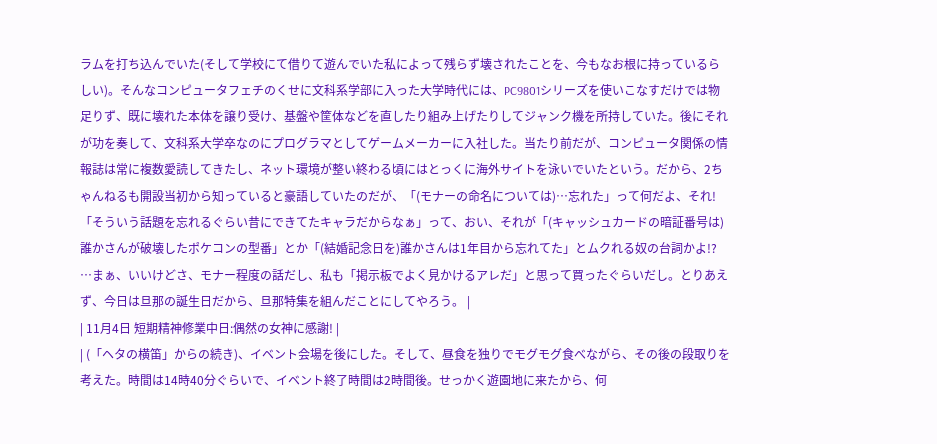ラムを打ち込んでいた(そして学校にて借りて遊んでいた私によって残らず壊されたことを、今もなお根に持っているらしい)。そんなコンピュータフェチのくせに文科系学部に入った大学時代には、PC9801シリーズを使いこなすだけでは物足りず、既に壊れた本体を譲り受け、基盤や筐体などを直したり組み上げたりしてジャンク機を所持していた。後にそれが功を奏して、文科系大学卒なのにプログラマとしてゲームメーカーに入社した。当たり前だが、コンピュータ関係の情報誌は常に複数愛読してきたし、ネット環境が整い終わる頃にはとっくに海外サイトを泳いでいたという。だから、2ちゃんねるも開設当初から知っていると豪語していたのだが、「(モナーの命名については)…忘れた」って何だよ、それ! 「そういう話題を忘れるぐらい昔にできてたキャラだからなぁ」って、おい、それが「(キャッシュカードの暗証番号は)誰かさんが破壊したポケコンの型番」とか「(結婚記念日を)誰かさんは1年目から忘れてた」とムクれる奴の台詞かよ!? …まぁ、いいけどさ、モナー程度の話だし、私も「掲示板でよく見かけるアレだ」と思って買ったぐらいだし。とりあえず、今日は旦那の誕生日だから、旦那特集を組んだことにしてやろう。 |
| 11月4日 短期精神修業中日:偶然の女神に感謝! |
| (「ヘタの横笛」からの続き)、イベント会場を後にした。そして、昼食を独りでモグモグ食べながら、その後の段取りを考えた。時間は14時40分ぐらいで、イベント終了時間は2時間後。せっかく遊園地に来たから、何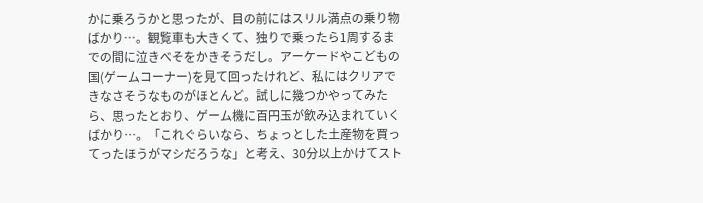かに乗ろうかと思ったが、目の前にはスリル満点の乗り物ばかり…。観覧車も大きくて、独りで乗ったら1周するまでの間に泣きべそをかきそうだし。アーケードやこどもの国(ゲームコーナー)を見て回ったけれど、私にはクリアできなさそうなものがほとんど。試しに幾つかやってみたら、思ったとおり、ゲーム機に百円玉が飲み込まれていくばかり…。「これぐらいなら、ちょっとした土産物を買ってったほうがマシだろうな」と考え、30分以上かけてスト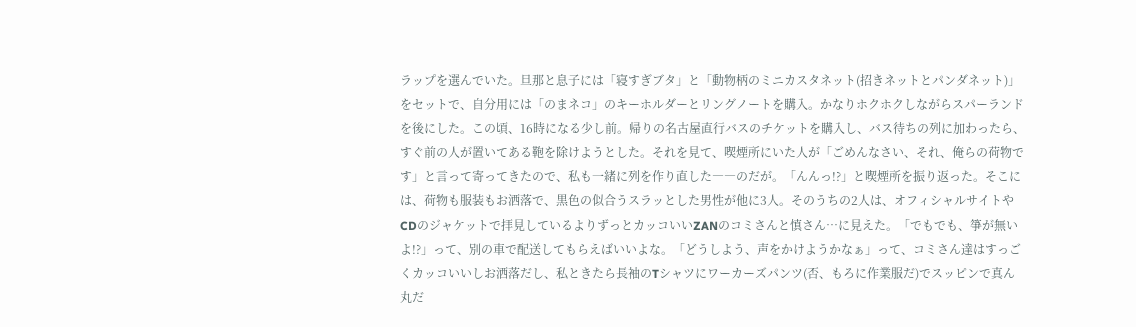ラップを選んでいた。旦那と息子には「寝すぎブタ」と「動物柄のミニカスタネット(招きネットとパンダネット)」をセットで、自分用には「のまネコ」のキーホルダーとリングノートを購入。かなりホクホクしながらスパーランドを後にした。この頃、16時になる少し前。帰りの名古屋直行バスのチケットを購入し、バス待ちの列に加わったら、すぐ前の人が置いてある鞄を除けようとした。それを見て、喫煙所にいた人が「ごめんなさい、それ、俺らの荷物です」と言って寄ってきたので、私も一緒に列を作り直した――のだが。「んんっ!?」と喫煙所を振り返った。そこには、荷物も服装もお洒落で、黒色の似合うスラッとした男性が他に3人。そのうちの2人は、オフィシャルサイトやCDのジャケットで拝見しているよりずっとカッコいいZANのコミさんと慎さん…に見えた。「でもでも、箏が無いよ!?」って、別の車で配送してもらえばいいよな。「どうしよう、声をかけようかなぁ」って、コミさん達はすっごくカッコいいしお洒落だし、私ときたら長袖のTシャツにワーカーズパンツ(否、もろに作業服だ)でスッピンで真ん丸だ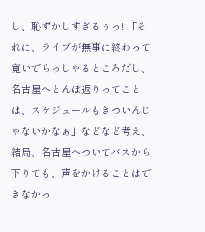し、恥ずかしすぎるぅっ! 「それに、ライブが無事に終わって寛いでらっしゃるところだし、名古屋へとんぼ返りってことは、スケジュールもきついんじゃないかなぁ」などなど考え、結局、名古屋へついてバスから下りても、声をかけることはできなかっ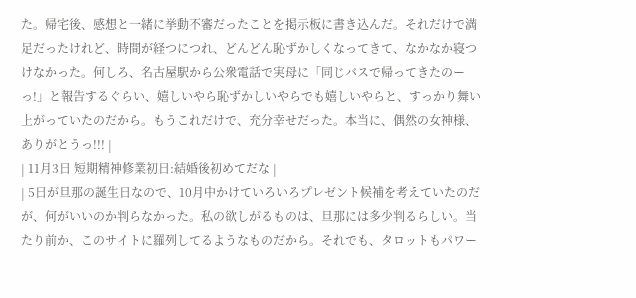た。帰宅後、感想と一緒に挙動不審だったことを掲示板に書き込んだ。それだけで満足だったけれど、時間が経つにつれ、どんどん恥ずかしくなってきて、なかなか寝つけなかった。何しろ、名古屋駅から公衆電話で実母に「同じバスで帰ってきたのーっ!」と報告するぐらい、嬉しいやら恥ずかしいやらでも嬉しいやらと、すっかり舞い上がっていたのだから。もうこれだけで、充分幸せだった。本当に、偶然の女神様、ありがとうっ!!! |
| 11月3日 短期精神修業初日:結婚後初めてだな |
| 5日が旦那の誕生日なので、10月中かけていろいろプレゼント候補を考えていたのだが、何がいいのか判らなかった。私の欲しがるものは、旦那には多少判るらしい。当たり前か、このサイトに羅列してるようなものだから。それでも、タロットもパワー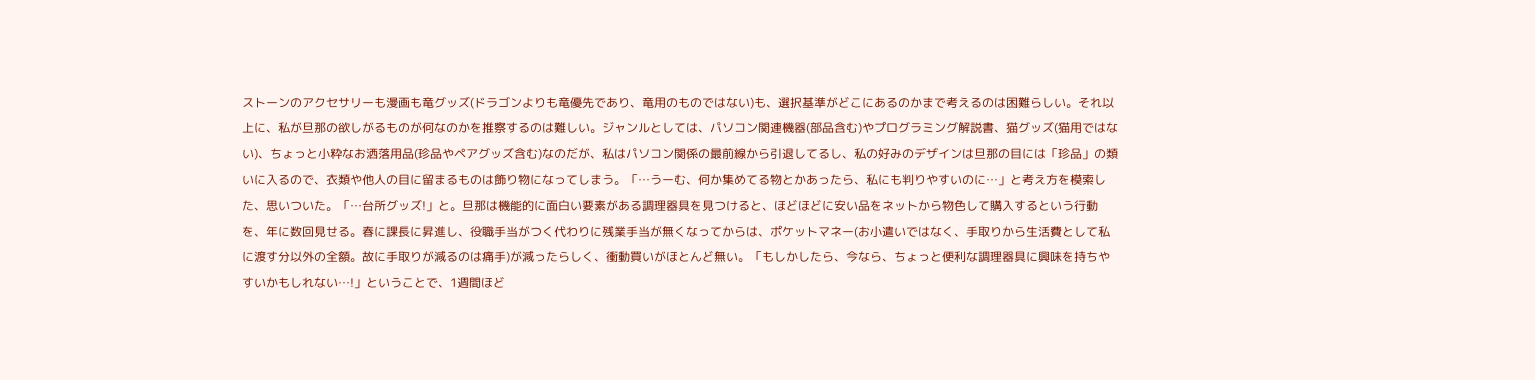ストーンのアクセサリーも漫画も竜グッズ(ドラゴンよりも竜優先であり、竜用のものではない)も、選択基準がどこにあるのかまで考えるのは困難らしい。それ以上に、私が旦那の欲しがるものが何なのかを推察するのは難しい。ジャンルとしては、パソコン関連機器(部品含む)やプログラミング解説書、猫グッズ(猫用ではない)、ちょっと小粋なお洒落用品(珍品やペアグッズ含む)なのだが、私はパソコン関係の最前線から引退してるし、私の好みのデザインは旦那の目には「珍品」の類いに入るので、衣類や他人の目に留まるものは飾り物になってしまう。「…うーむ、何か集めてる物とかあったら、私にも判りやすいのに…」と考え方を模索した、思いついた。「…台所グッズ!」と。旦那は機能的に面白い要素がある調理器具を見つけると、ほどほどに安い品をネットから物色して購入するという行動を、年に数回見せる。春に課長に昇進し、役職手当がつく代わりに残業手当が無くなってからは、ポケットマネー(お小遣いではなく、手取りから生活費として私に渡す分以外の全額。故に手取りが減るのは痛手)が減ったらしく、衝動買いがほとんど無い。「もしかしたら、今なら、ちょっと便利な調理器具に興味を持ちやすいかもしれない…!」ということで、1週間ほど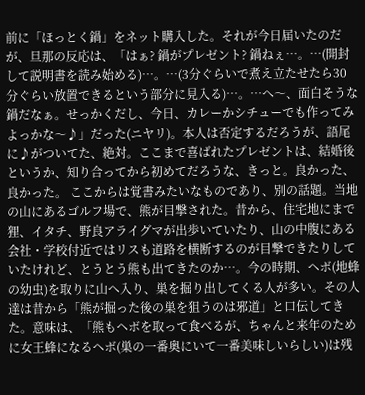前に「ほっとく鍋」をネット購入した。それが今日届いたのだが、旦那の反応は、「はぁ? 鍋がプレゼント? 鍋ねぇ…。…(開封して説明書を読み始める)…。…(3分ぐらいで煮え立たせたら30分ぐらい放置できるという部分に見入る)…。…へ〜、面白そうな鍋だなぁ。せっかくだし、今日、カレーかシチューでも作ってみよっかな〜♪」だった(ニヤリ)。本人は否定するだろうが、語尾に♪がついてた、絶対。ここまで喜ばれたプレゼントは、結婚後というか、知り合ってから初めてだろうな、きっと。良かった、良かった。 ここからは覚書みたいなものであり、別の話題。当地の山にあるゴルフ場で、熊が目撃された。昔から、住宅地にまで狸、イタチ、野良アライグマが出歩いていたり、山の中腹にある会社・学校付近ではリスも道路を横断するのが目撃できたりしていたけれど、とうとう熊も出てきたのか…。今の時期、ヘボ(地蜂の幼虫)を取りに山へ入り、巣を掘り出してくる人が多い。その人達は昔から「熊が掘った後の巣を狙うのは邪道」と口伝してきた。意味は、「熊もヘボを取って食べるが、ちゃんと来年のために女王蜂になるヘボ(巣の一番奥にいて一番美味しいらしい)は残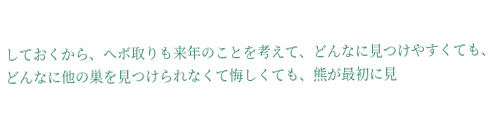しておくから、ヘボ取りも来年のことを考えて、どんなに見つけやすくても、どんなに他の巣を見つけられなくて悔しくても、熊が最初に見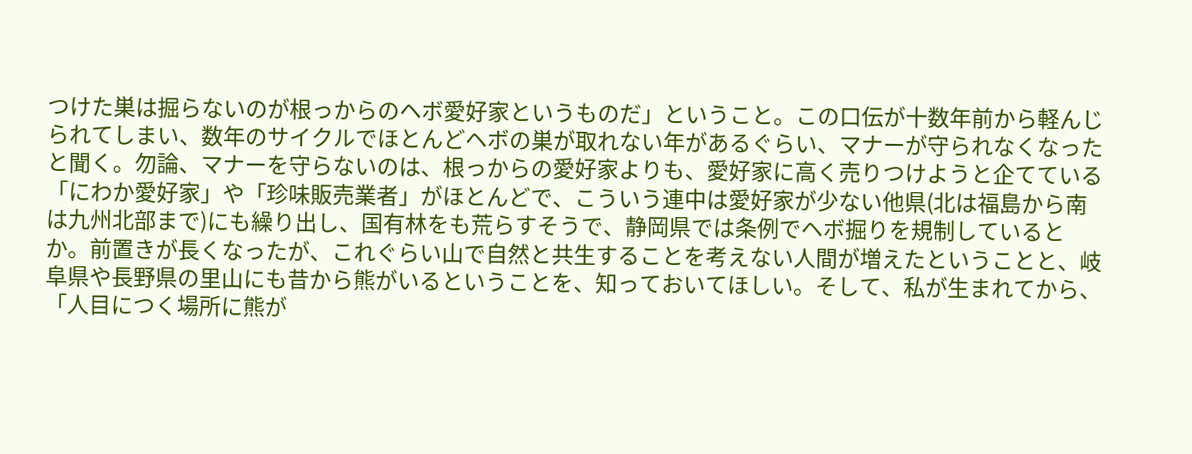つけた巣は掘らないのが根っからのヘボ愛好家というものだ」ということ。この口伝が十数年前から軽んじられてしまい、数年のサイクルでほとんどヘボの巣が取れない年があるぐらい、マナーが守られなくなったと聞く。勿論、マナーを守らないのは、根っからの愛好家よりも、愛好家に高く売りつけようと企てている「にわか愛好家」や「珍味販売業者」がほとんどで、こういう連中は愛好家が少ない他県(北は福島から南は九州北部まで)にも繰り出し、国有林をも荒らすそうで、静岡県では条例でヘボ掘りを規制しているとか。前置きが長くなったが、これぐらい山で自然と共生することを考えない人間が増えたということと、岐阜県や長野県の里山にも昔から熊がいるということを、知っておいてほしい。そして、私が生まれてから、「人目につく場所に熊が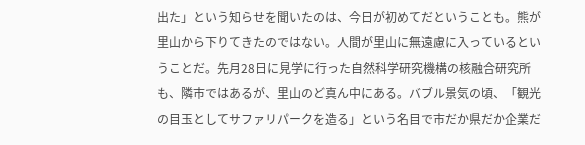出た」という知らせを聞いたのは、今日が初めてだということも。熊が里山から下りてきたのではない。人間が里山に無遠慮に入っているということだ。先月28日に見学に行った自然科学研究機構の核融合研究所も、隣市ではあるが、里山のど真ん中にある。バブル景気の頃、「観光の目玉としてサファリパークを造る」という名目で市だか県だか企業だ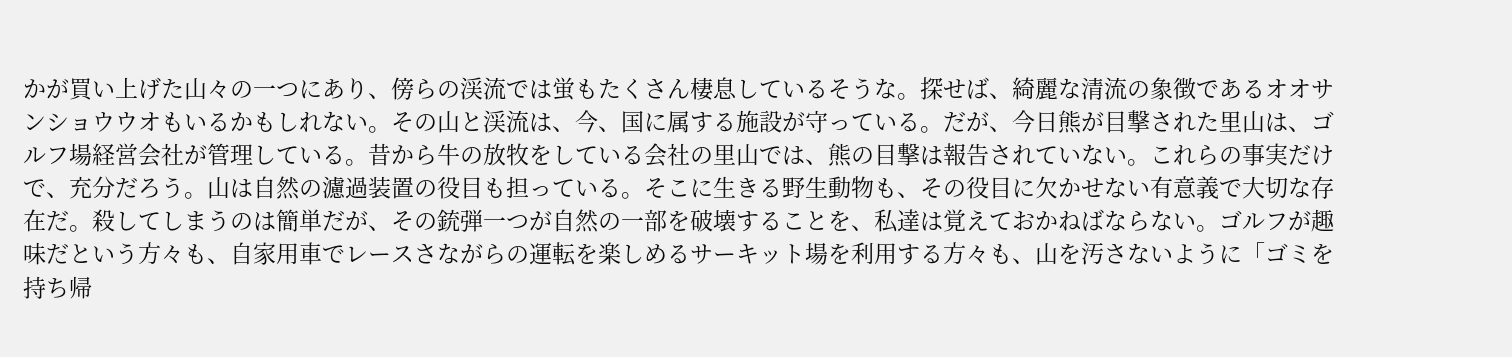かが買い上げた山々の一つにあり、傍らの渓流では蛍もたくさん棲息しているそうな。探せば、綺麗な清流の象徴であるオオサンショウウオもいるかもしれない。その山と渓流は、今、国に属する施設が守っている。だが、今日熊が目撃された里山は、ゴルフ場経営会社が管理している。昔から牛の放牧をしている会社の里山では、熊の目撃は報告されていない。これらの事実だけで、充分だろう。山は自然の濾過装置の役目も担っている。そこに生きる野生動物も、その役目に欠かせない有意義で大切な存在だ。殺してしまうのは簡単だが、その銃弾一つが自然の一部を破壊することを、私達は覚えておかねばならない。ゴルフが趣味だという方々も、自家用車でレースさながらの運転を楽しめるサーキット場を利用する方々も、山を汚さないように「ゴミを持ち帰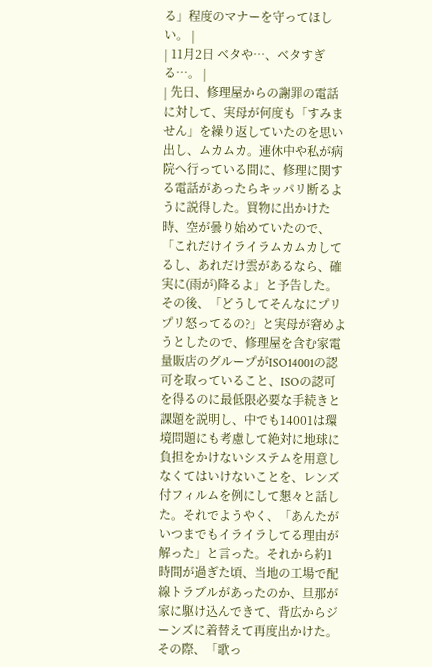る」程度のマナーを守ってほしい。 |
| 11月2日 ベタや…、ベタすぎる…。 |
| 先日、修理屋からの謝罪の電話に対して、実母が何度も「すみません」を繰り返していたのを思い出し、ムカムカ。連休中や私が病院へ行っている間に、修理に関する電話があったらキッパリ断るように説得した。買物に出かけた時、空が曇り始めていたので、「これだけイライラムカムカしてるし、あれだけ雲があるなら、確実に(雨が)降るよ」と予告した。その後、「どうしてそんなにプリプリ怒ってるの?」と実母が窘めようとしたので、修理屋を含む家電量販店のグループがISO14001の認可を取っていること、ISOの認可を得るのに最低限必要な手続きと課題を説明し、中でも14001は環境問題にも考慮して絶対に地球に負担をかけないシステムを用意しなくてはいけないことを、レンズ付フィルムを例にして懇々と話した。それでようやく、「あんたがいつまでもイライラしてる理由が解った」と言った。それから約1時間が過ぎた頃、当地の工場で配線トラブルがあったのか、旦那が家に駆け込んできて、背広からジーンズに着替えて再度出かけた。その際、「歌っ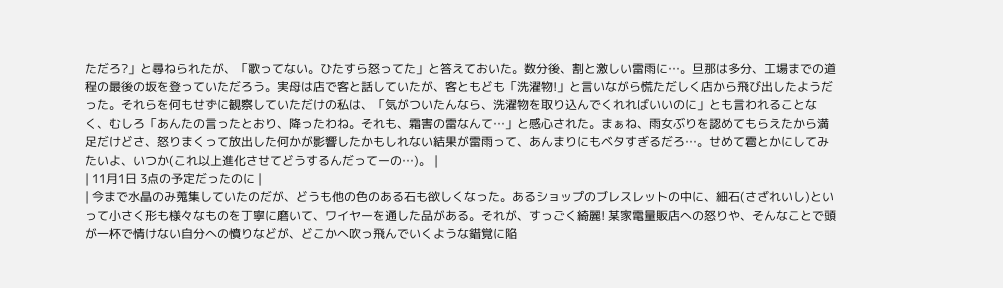ただろ?」と尋ねられたが、「歌ってない。ひたすら怒ってた」と答えておいた。数分後、割と激しい雷雨に…。旦那は多分、工場までの道程の最後の坂を登っていただろう。実母は店で客と話していたが、客ともども「洗濯物!」と言いながら慌ただしく店から飛び出したようだった。それらを何もせずに観察していただけの私は、「気がついたんなら、洗濯物を取り込んでくれればいいのに」とも言われることなく、むしろ「あんたの言ったとおり、降ったわね。それも、霜害の雷なんて…」と感心された。まぁね、雨女ぶりを認めてもらえたから満足だけどさ、怒りまくって放出した何かが影響したかもしれない結果が雷雨って、あんまりにもベタすぎるだろ…。せめて雹とかにしてみたいよ、いつか(これ以上進化させてどうするんだってーの…)。 |
| 11月1日 3点の予定だったのに |
| 今まで水晶のみ蒐集していたのだが、どうも他の色のある石も欲しくなった。あるショップのブレスレットの中に、細石(さざれいし)といって小さく形も様々なものを丁寧に磨いて、ワイヤーを通した品がある。それが、すっごく綺麗! 某家電量販店への怒りや、そんなことで頭が一杯で情けない自分への憤りなどが、どこかへ吹っ飛んでいくような錯覚に陥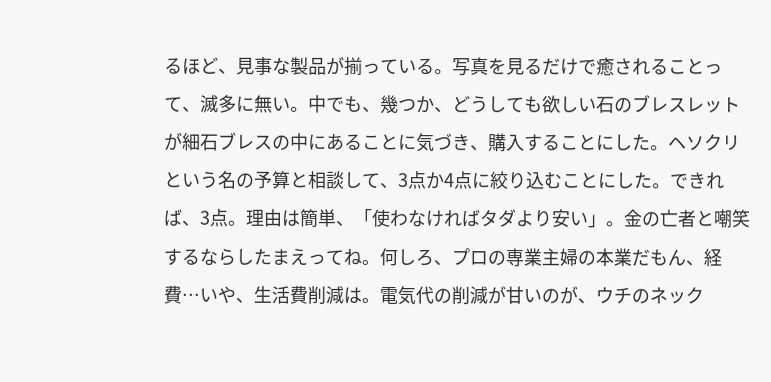るほど、見事な製品が揃っている。写真を見るだけで癒されることって、滅多に無い。中でも、幾つか、どうしても欲しい石のブレスレットが細石ブレスの中にあることに気づき、購入することにした。ヘソクリという名の予算と相談して、3点か4点に絞り込むことにした。できれば、3点。理由は簡単、「使わなければタダより安い」。金の亡者と嘲笑するならしたまえってね。何しろ、プロの専業主婦の本業だもん、経費…いや、生活費削減は。電気代の削減が甘いのが、ウチのネック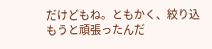だけどもね。ともかく、絞り込もうと頑張ったんだ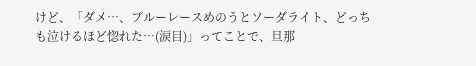けど、「ダメ…、ブルーレースめのうとソーダライト、どっちも泣けるほど惚れた…(涙目)」ってことで、旦那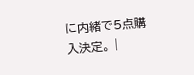に内緒で5点購入決定。 |